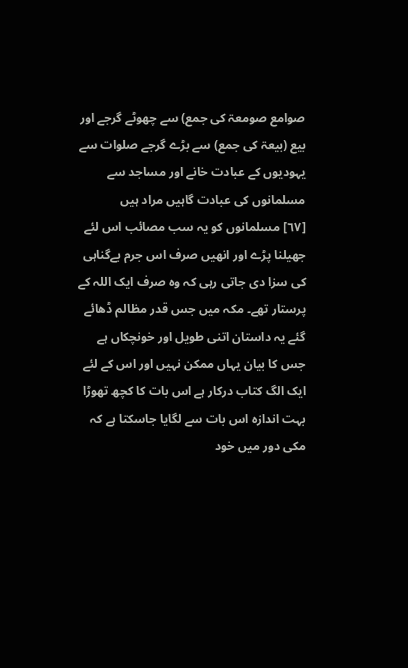صوامع صومعۃ کی جمع) سے چھوٹے گرجے اور بیع (بیعۃ کی جمع) سے بڑے گرجے صلوات سے یہودیوں کے عبادت خانے اور مساجد سے مسلمانوں کی عبادت گاہیں مراد ہیں
[٦٧] مسلمانوں کو یہ سب مصائب اس لئے جھیلنا پڑے اور انھیں صرف اس جرم بےگناہی کی سزا دی جاتی رہی کہ وہ صرف ایک اللہ کے پرستار تھے۔ مکہ میں جس قدر مظالم ڈھائے گئے یہ داستان اتنی طویل اور خونچکاں ہے جس کا بیان یہاں ممکن نہیں اور اس کے لئے ایک الگ کتاب درکار ہے اس بات کا کچھ تھوڑا بہت اندازہ اس بات سے لگایا جاسکتا ہے کہ مکی دور میں خود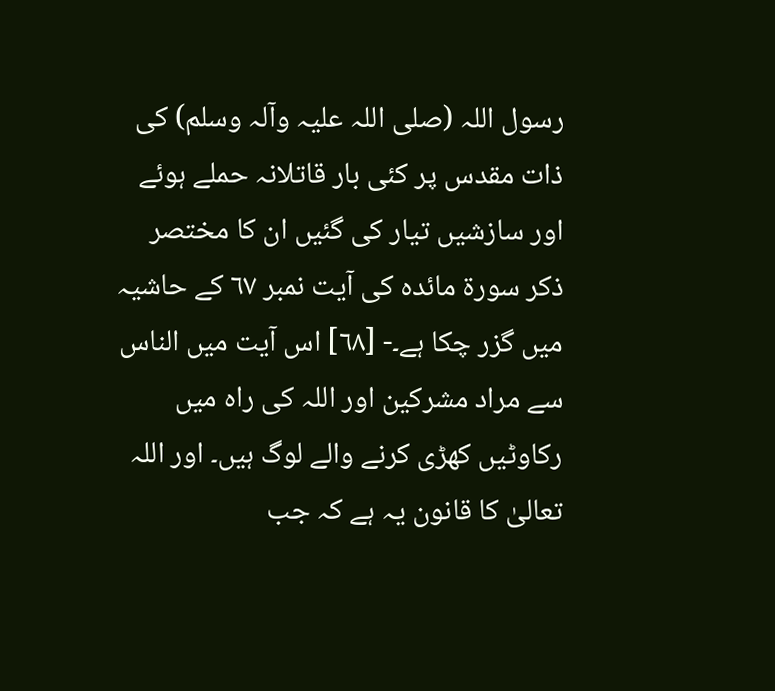رسول اللہ (صلی اللہ علیہ وآلہ وسلم) کی ذات مقدس پر کئی بار قاتلانہ حملے ہوئے اور سازشیں تیار کی گئیں ان کا مختصر ذکر سورة مائدہ کی آیت نمبر ٦٧ کے حاشیہ میں گزر چکا ہے۔- [٦٨] اس آیت میں الناس سے مراد مشرکین اور اللہ کی راہ میں رکاوٹیں کھڑی کرنے والے لوگ ہیں۔ اور اللہ تعالیٰ کا قانون یہ ہے کہ جب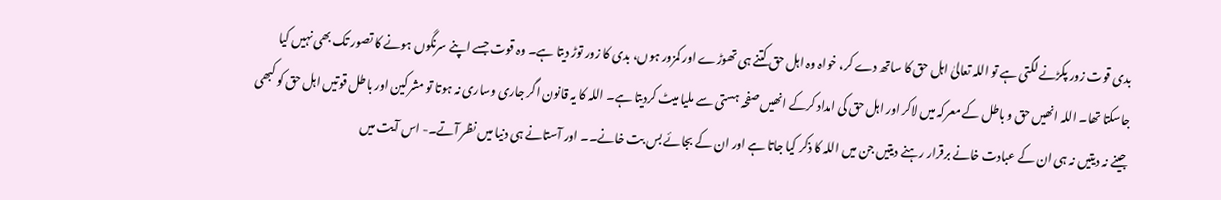بدی قوت زور پکڑنے لگتی ہے تو اللہ تعالیٰ اہل حق کا ساتھ دے کر، خواہ وہ اہل حق کتنے ہی تھوڑے اور کمزور ہوں، بدی کا زور توڑ دیتا ہے۔ وہ قوت جسے اپنے سرنگوں ہونے کا تصور تک بھی نہیں کیا جاسکتا تھا۔ اللہ انھیں حق و باطل کے معرکہ میں لاکر اور اہل حق کی امداد کرکے انھیں صفحہ ہستی سے ملیا میٹ کردیتا ہے۔ اللہ کا یہ قانون اگر جاری وساری نہ ہوتا تو مشرکین اور باطل قوتیں اہل حق کو کبھی جینے نہ دیتیں نہ ہی ان کے عبادت خانے برقرار رہنے دیتیں جن میں اللہ کا ذکر کیا جاتا ہے اور ان کے بجائے بس بت خانے۔۔ اور آستانے ہی دنیا میں نظر آتے۔- اس آیت میں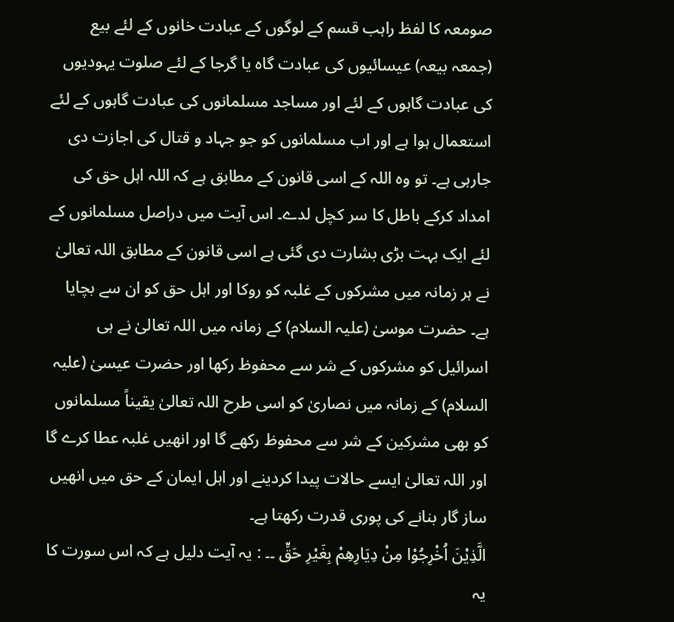صومعہ کا لفظ راہب قسم کے لوگوں کے عبادت خانوں کے لئے بیع (جمعہ بیعہ) عیسائیوں کی عبادت گاہ یا گرجا کے لئے صلوت یہودیوں کی عبادت گاہوں کے لئے اور مساجد مسلمانوں کی عبادت گاہوں کے لئے استعمال ہوا ہے اور اب مسلمانوں کو جو جہاد و قتال کی اجازت دی جارہی ہے۔ تو وہ اللہ کے اسی قانون کے مطابق ہے کہ اللہ اہل حق کی امداد کرکے باطل کا سر کچل لدے۔ اس آیت میں دراصل مسلمانوں کے لئے ایک بہت بڑی بشارت دی گئی ہے اسی قانون کے مطابق اللہ تعالیٰ نے ہر زمانہ میں مشرکوں کے غلبہ کو روکا اور اہل حق کو ان سے بچایا ہے۔ حضرت موسیٰ (علیہ السلام) کے زمانہ میں اللہ تعالیٰ نے ہی اسرائیل کو مشرکوں کے شر سے محفوظ رکھا اور حضرت عیسیٰ (علیہ السلام) کے زمانہ میں نصاریٰ کو اسی طرح اللہ تعالیٰ یقیناً مسلمانوں کو بھی مشرکین کے شر سے محفوظ رکھے گا اور انھیں غلبہ عطا کرے گا اور اللہ تعالیٰ ایسے حالات پیدا کردینے اور اہل ایمان کے حق میں انھیں ساز گار بنانے کی پوری قدرت رکھتا ہے۔
الَّذِيْنَ اُخْرِجُوْا مِنْ دِيَارِهِمْ بِغَيْرِ حَقٍّ ۔۔ : یہ آیت دلیل ہے کہ اس سورت کا یہ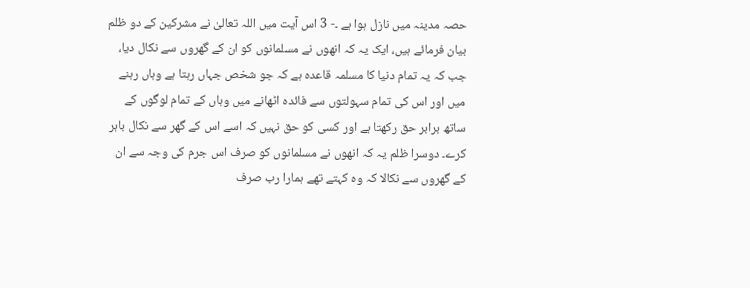حصہ مدینہ میں نازل ہوا ہے ۔- 3 اس آیت میں اللہ تعالیٰ نے مشرکین کے دو ظلم بیان فرمائے ہیں، ایک یہ کہ انھوں نے مسلمانوں کو ان کے گھروں سے نکال دیا، جب کہ یہ تمام دنیا کا مسلمہ قاعدہ ہے کہ جو شخص جہاں رہتا ہے وہاں رہنے میں اور اس کی تمام سہولتوں سے فائدہ اٹھانے میں وہاں کے تمام لوگوں کے ساتھ برابر حق رکھتا ہے اور کسی کو حق نہیں کہ اسے اس کے گھر سے نکال باہر کرے۔ دوسرا ظلم یہ کہ انھوں نے مسلمانوں کو صرف اس جرم کی وجہ سے ان کے گھروں سے نکالا کہ وہ کہتے تھے ہمارا رب صرف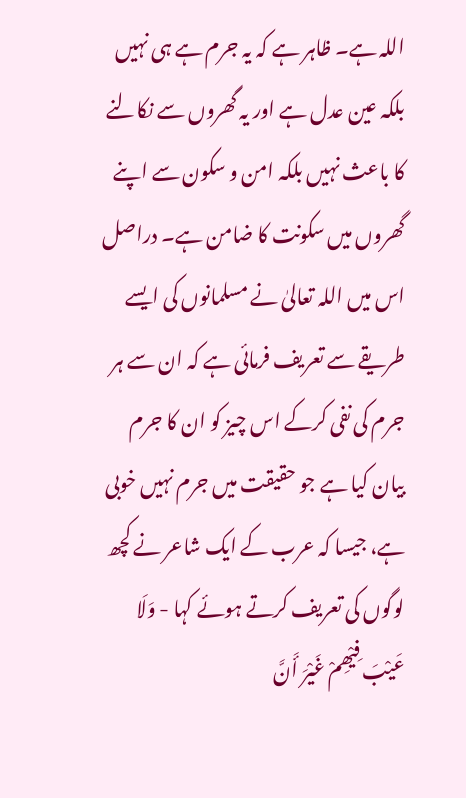اللہ ہے۔ ظاہر ہے کہ یہ جرم ہے ہی نہیں بلکہ عین عدل ہے اور یہ گھروں سے نکالنے کا باعث نہیں بلکہ امن و سکون سے اپنے گھروں میں سکونت کا ضامن ہے۔ دراصل اس میں اللہ تعالیٰ نے مسلمانوں کی ایسے طریقے سے تعریف فرمائی ہے کہ ان سے ہر جرم کی نفی کرکے اس چیز کو ان کا جرم بیان کیا ہے جو حقیقت میں جرم نہیں خوبی ہے، جیسا کہ عرب کے ایک شاعر نے کچھ لوگوں کی تعریف کرتے ہوئے کہا - وَلَا عَیْبَ فِیْھِمْ غَیْرَ أَنَّ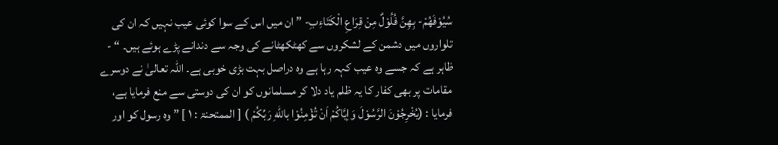سُیُوْفَھُمْ- بِھِنَّ فُلُوْلٌ مِنْ قِرَاعِ الْکَتَاءِبِ- ” ان میں اس کے سوا کوئی عیب نہیں کہ ان کی تلواروں میں دشمن کے لشکروں سے کھٹکھٹانے کی وجہ سے دندانے پڑے ہوئے ہیں۔ “ - ظاہر ہے کہ جسے وہ عیب کہہ رہا ہے وہ دراصل بہت بڑی خوبی ہے۔ اللہ تعالیٰ نے دوسرے مقامات پر بھی کفار کا یہ ظلم یاد دلا کر مسلمانوں کو ان کی دوستی سے منع فرمایا ہے، فرمایا : (يُخْرِجُوْنَ الرَّسُوْلَ وَاِيَّاكُمْ اَنْ تُؤْمِنُوْا باللّٰهِ رَبِّكُمْ ) [ الممتحنۃ : ١ ] ” وہ رسول کو اور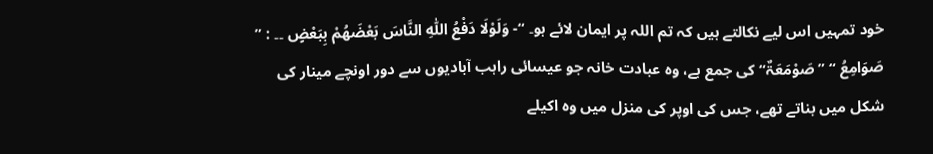خود تمہیں اس لیے نکالتے ہیں کہ تم اللہ پر ایمان لائے ہو۔ “- وَلَوْلَا دَفْعُ اللّٰهِ النَّاسَ بَعْضَهُمْ بِبَعْضٍ ۔۔ : ” صَوَامِعُ “ ” صَوْمَعَۃٌ“ کی جمع ہے، وہ عبادت خانہ جو عیسائی راہب آبادیوں سے دور اونچے مینار کی شکل میں بناتے تھے، جس کی اوپر کی منزل میں وہ اکیلے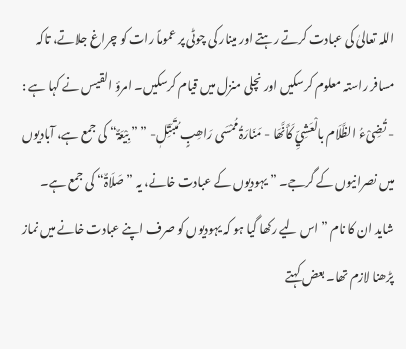اللہ تعالیٰ کی عبادت کرتے رہتے اور مینار کی چوٹی پر عموماً رات کو چراغ جلاتے، تاکہ مسافر راستہ معلوم کرسکیں اور نچلی منزل میں قیام کرسکیں۔ امرؤ القیس نے کہا ہے : - تُضِیْءُ الظَّلَام بالْعَشِيِّ کَأَنَّھَا - مَنَارَۃُ مُمْسَی رَاھِبٍ مُتَبَتِّلٖ- ” ” بِیْعَۃٌ“ کی جمع ہے، آبادیوں میں نصرانیوں کے گرجے۔ ” یہودیوں کے عبادت خانے، یہ ” صَلَاۃٌ“ کی جمع ہے۔ شاید ان کا نام ” اس لیے رکھا گیا ہو کہ یہودیوں کو صرف اپنے عبادت خانے میں نماز پڑھنا لازم تھا۔ بعض کہتے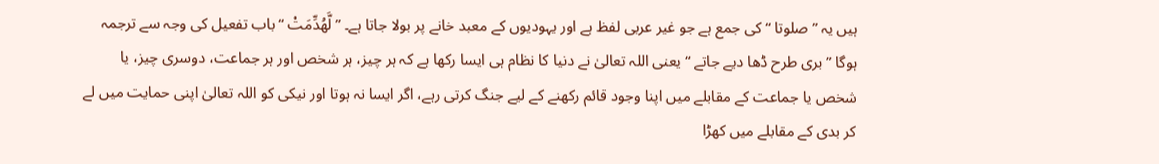ہیں یہ ” صلوتا “ کی جمع ہے جو غیر عربی لفظ ہے اور یہودیوں کے معبد خانے پر بولا جاتا ہے۔ ” لَّهُدِّمَتْ “ باب تفعیل کی وجہ سے ترجمہ ہوگا ” بری طرح ڈھا دیے جاتے “ یعنی اللہ تعالیٰ نے دنیا کا نظام ہی ایسا رکھا ہے کہ ہر چیز، ہر شخص اور ہر جماعت، دوسری چیز، یا شخص یا جماعت کے مقابلے میں اپنا وجود قائم رکھنے کے لیے جنگ کرتی رہے، اگر ایسا نہ ہوتا اور نیکی کو اللہ تعالیٰ اپنی حمایت میں لے کر بدی کے مقابلے میں کھڑا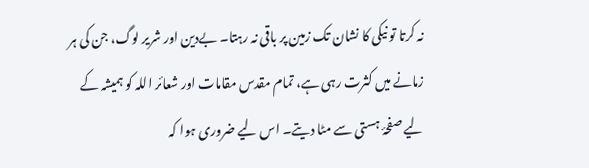نہ کرتا تو نیکی کا نشان تک زمین پر باقی نہ رہتا۔ بےدین اور شریر لوگ، جن کی ہر زمانے میں کثرت رہی ہے، تمام مقدس مقامات اور شعائر اللہ کو ہمیشہ کے لیے صفحۂ ہستی سے مٹا دیتے۔ اس لیے ضروری ہوا کہ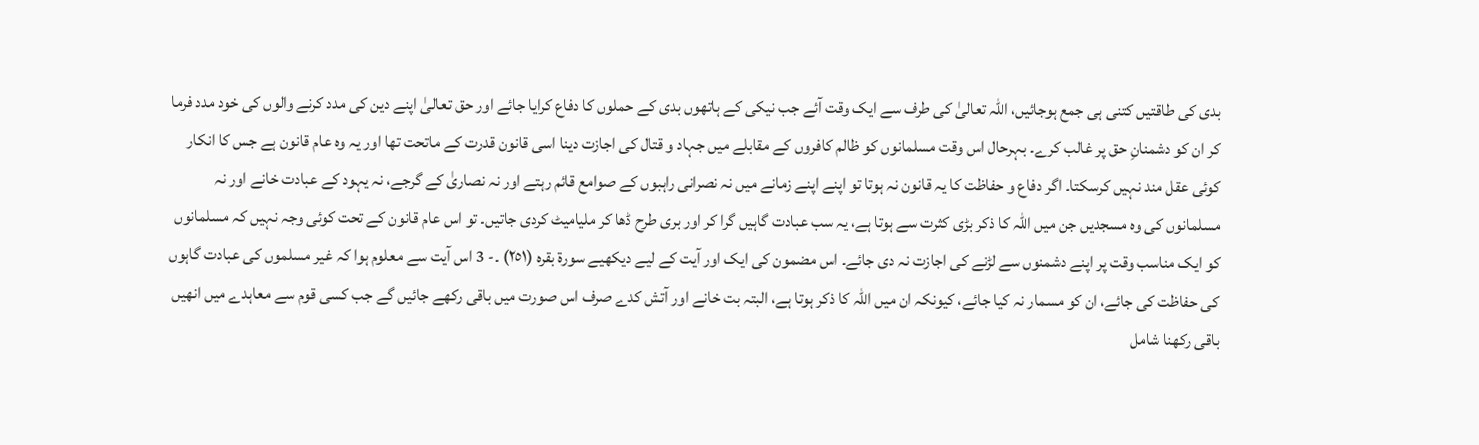بدی کی طاقتیں کتنی ہی جمع ہوجائیں، اللہ تعالیٰ کی طرف سے ایک وقت آئے جب نیکی کے ہاتھوں بدی کے حملوں کا دفاع کرایا جائے اور حق تعالیٰ اپنے دین کی مدد کرنے والوں کی خود مدد فرما کر ان کو دشمنانِ حق پر غالب کرے۔ بہرحال اس وقت مسلمانوں کو ظالم کافروں کے مقابلے میں جہاد و قتال کی اجازت دینا اسی قانون قدرت کے ماتحت تھا اور یہ وہ عام قانون ہے جس کا انکار کوئی عقل مند نہیں کرسکتا۔ اگر دفاع و حفاظت کا یہ قانون نہ ہوتا تو اپنے اپنے زمانے میں نہ نصرانی راہبوں کے صوامع قائم رہتے اور نہ نصاریٰ کے گرجے، نہ یہود کے عبادت خانے اور نہ مسلمانوں کی وہ مسجدیں جن میں اللہ کا ذکر بڑی کثرت سے ہوتا ہے، یہ سب عبادت گاہیں گرا کر اور بری طرح ڈھا کر ملیامیٹ کردی جاتیں۔ تو اس عام قانون کے تحت کوئی وجہ نہیں کہ مسلمانوں کو ایک مناسب وقت پر اپنے دشمنوں سے لڑنے کی اجازت نہ دی جائے۔ اس مضمون کی ایک اور آیت کے لیے دیکھیے سورة بقرہ (٢٥١) ۔- 3 اس آیت سے معلوم ہوا کہ غیر مسلموں کی عبادت گاہوں کی حفاظت کی جائے، ان کو مسمار نہ کیا جائے، کیونکہ ان میں اللہ کا ذکر ہوتا ہے، البتہ بت خانے اور آتش کدے صرف اس صورت میں باقی رکھے جائیں گے جب کسی قوم سے معاہدے میں انھیں باقی رکھنا شامل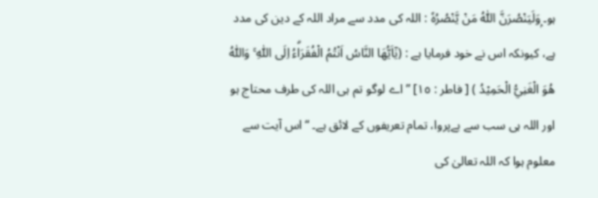ہو۔ ۭوَلَيَنْصُرَنَّ اللّٰهُ مَنْ يَّنْصُرُهٗ : اللہ کی مدد سے مراد اللہ کے دین کی مدد ہے، کیونکہ اس نے خود فرمایا ہے : (يٰٓاَيُّهَا النَّاسُ اَنْتُمُ الْفُقَرَاۗءُ اِلَى اللّٰهِ ۚ وَاللّٰهُ هُوَ الْغَنِيُّ الْحَمِيْدُ ) [ فاطر : ١٥] ” اے لوگو تم ہی اللہ کی طرف محتاج ہو اور اللہ ہی سب سے بےپروا، تمام تعریفوں کے لائق ہے۔ “ اس آیت سے معلوم ہوا کہ اللہ تعالیٰ کی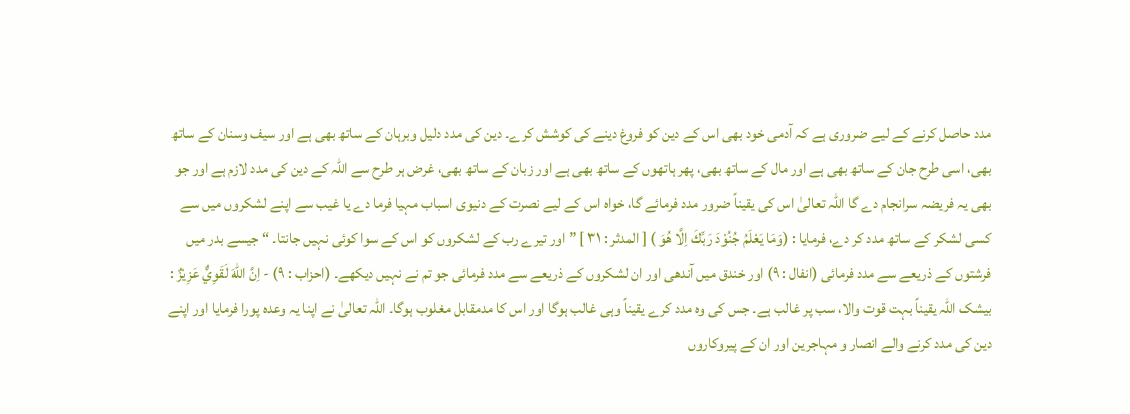مدد حاصل کرنے کے لیے ضروری ہے کہ آدمی خود بھی اس کے دین کو فروغ دینے کی کوشش کرے۔ دین کی مدد دلیل وبرہان کے ساتھ بھی ہے اور سیف وسنان کے ساتھ بھی، اسی طرح جان کے ساتھ بھی ہے اور مال کے ساتھ بھی، پھر ہاتھوں کے ساتھ بھی ہے اور زبان کے ساتھ بھی، غرض ہر طرح سے اللہ کے دین کی مدد لازم ہے اور جو بھی یہ فریضہ سرانجام دے گا اللہ تعالیٰ اس کی یقیناً ضرور مدد فرمائے گا، خواہ اس کے لیے نصرت کے دنیوی اسباب مہیا فرما دے یا غیب سے اپنے لشکروں میں سے کسی لشکر کے ساتھ مدد کر دے، فرمایا : (وَمَا يَعْلَمُ جُنُوْدَ رَبِّكَ اِلَّا هُوَ ) [ المدثر : ٣١ ] ” اور تیرے رب کے لشکروں کو اس کے سوا کوئی نہیں جانتا۔ “ جیسے بدر میں فرشتوں کے ذریعے سے مدد فرمائی (انفال : ٩) اور خندق میں آندھی اور ان لشکروں کے ذریعے سے مدد فرمائی جو تم نے نہیں دیکھے۔ (احزاب : ٩) - اِنَّ اللّٰهَ لَقَوِيٌّ عَزِيْزٌ : بیشک اللہ یقیناً بہت قوت والا، سب پر غالب ہے۔ جس کی وہ مدد کرے یقیناً وہی غالب ہوگا اور اس کا مدمقابل مغلوب ہوگا۔ اللہ تعالیٰ نے اپنا یہ وعدہ پورا فرمایا اور اپنے دین کی مدد کرنے والے انصار و مہاجرین اور ان کے پیروکاروں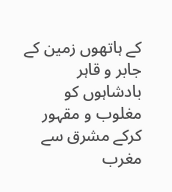کے ہاتھوں زمین کے جابر و قاہر بادشاہوں کو مغلوب و مقہور کرکے مشرق سے مغرب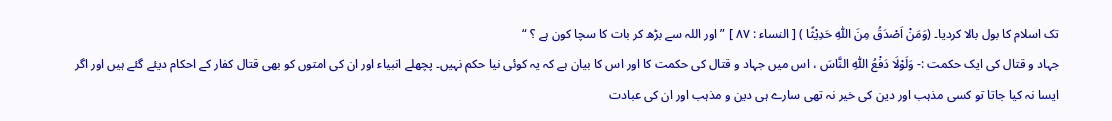تک اسلام کا بول بالا کردیا۔ (وَمَنْ اَصْدَقُ مِنَ اللّٰهِ حَدِيْثًا ) [ النساء : ٨٧ ] ” اور اللہ سے بڑھ کر بات کا سچا کون ہے ؟ “
جہاد و قتال کی ایک حکمت :- وَلَوْلَا دَفْعُ اللّٰهِ النَّاسَ ، اس میں جہاد و قتال کی حکمت کا اور اس کا بیان ہے کہ یہ کوئی نیا حکم نہیں۔ پچھلے انبیاء اور ان کی امتوں کو بھی قتال کفار کے احکام دیئے گئے ہیں اور اگر ایسا نہ کیا جاتا تو کسی مذہب اور دین کی خیر نہ تھی سارے ہی دین و مذہب اور ان کی عبادت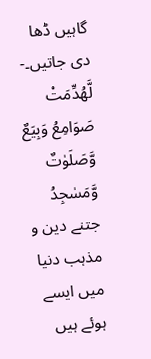گاہیں ڈھا دی جاتیں۔- لَّهُدِّمَتْ صَوَامِعُ وَبِيَعٌ وَّصَلَوٰتٌ وَّمَسٰجِدُ جتنے دین و مذہب دنیا میں ایسے ہوئے ہیں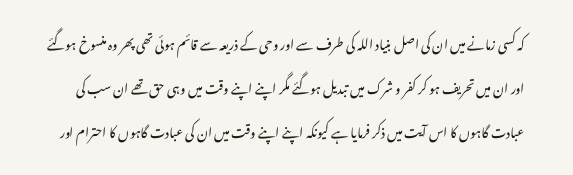کہ کسی زمانے میں ان کی اصل بنیاد اللہ کی طرف سے اور وحی کے ذریعہ سے قائم ہوئی تھی پھر وہ منسوخ ہوگئے اور ان میں تحریف ہو کر کفر و شرک میں تبدیل ہوگئے مگر اپنے اپنے وقت میں وہی حق تھے ان سب کی عبادت گاہوں کا اس آیت میں ذکر فرمایا ہے کیونکہ اپنے اپنے وقت میں ان کی عبادت گاہوں کا احترام اور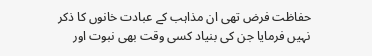حفاظت فرض تھی ان مذاہب کے عبادت خانوں کا ذکر نہیں فرمایا جن کی بنیاد کسی وقت بھی نبوت اور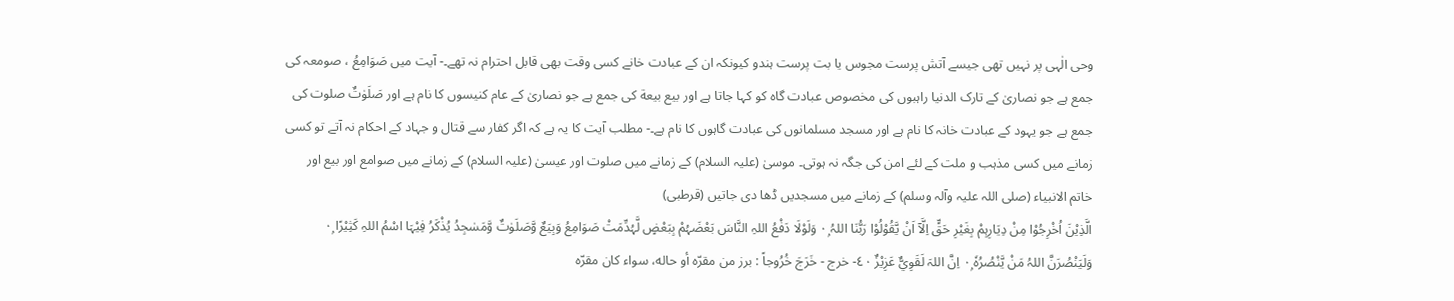وحی الٰہی پر نہیں تھی جیسے آتش پرست مجوس یا بت پرست ہندو کیونکہ ان کے عبادت خانے کسی وقت بھی قابل احترام نہ تھے۔- آیت میں صَوَامِعُ ، صومعہ کی جمع ہے جو نصاریٰ کے تارک الدنیا راہبوں کی مخصوص عبادت گاہ کو کہا جاتا ہے اور بیع بیعة کی جمع ہے جو نصاریٰ کے عام کنیسوں کا نام ہے اور صَلَوٰتٌ صلوت کی جمع ہے جو یہود کے عبادت خانہ کا نام ہے اور مسجد مسلمانوں کی عبادت گاہوں کا نام ہے۔- مطلب آیت کا یہ ہے کہ اگر کفار سے قتال و جہاد کے احکام نہ آتے تو کسی زمانے میں کسی مذہب و ملت کے لئے امن کی جگہ نہ ہوتی۔ موسیٰ (علیہ السلام) کے زمانے میں صلوت اور عیسیٰ (علیہ السلام) کے زمانے میں صوامع اور بیع اور خاتم الانبیاء (صلی اللہ علیہ وآلہ وسلم) کے زمانے میں مسجدیں ڈھا دی جاتیں (قرطبی)
الَّذِيْنَ اُخْرِجُوْا مِنْ دِيَارِہِمْ بِغَيْرِ حَقٍّ اِلَّآ اَنْ يَّقُوْلُوْا رَبُّنَا اللہُ ٠ۭ وَلَوْلَا دَفْعُ اللہِ النَّاسَ بَعْضَہُمْ بِبَعْضٍ لَّہُدِّمَتْ صَوَامِعُ وَبِيَعٌ وَّصَلَوٰتٌ وَّمَسٰجِدُ يُذْكَرُ فِيْہَا اسْمُ اللہِ كَثِيْرًا ٠ۭ وَلَيَنْصُرَنَّ اللہُ مَنْ يَّنْصُرُہٗ ٠ۭ اِنَّ اللہَ لَقَوِيٌّ عَزِيْزٌ ٤٠- خرج - خَرَجَ خُرُوجاً : برز من مقرّه أو حاله، سواء کان مقرّه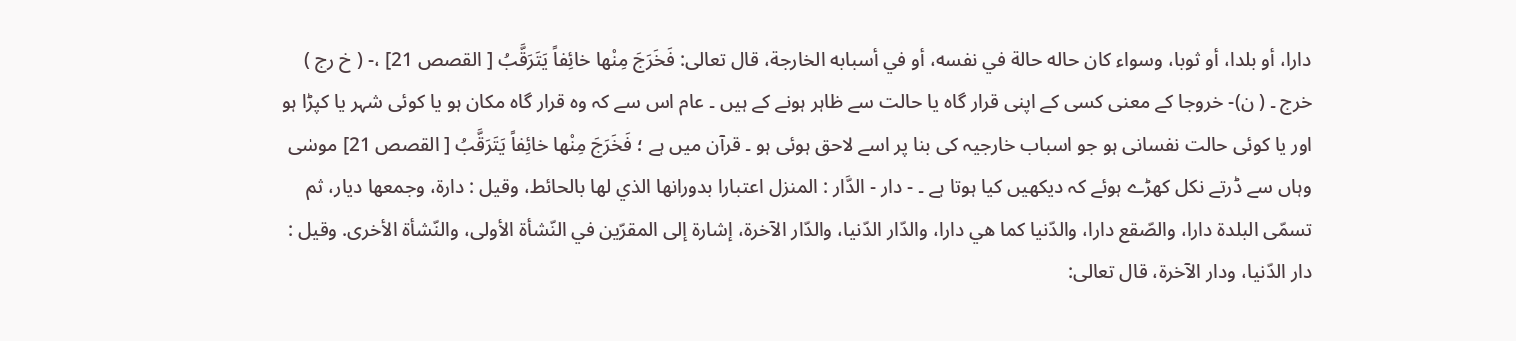دارا، أو بلدا، أو ثوبا، وسواء کان حاله حالة في نفسه، أو في أسبابه الخارجة، قال تعالی: فَخَرَجَ مِنْها خائِفاً يَتَرَقَّبُ [ القصص 21] ،- ( خ رج ) خرج ۔ ( ن)- خروجا کے معنی کسی کے اپنی قرار گاہ یا حالت سے ظاہر ہونے کے ہیں ۔ عام اس سے کہ وہ قرار گاہ مکان ہو یا کوئی شہر یا کپڑا ہو اور یا کوئی حالت نفسانی ہو جو اسباب خارجیہ کی بنا پر اسے لاحق ہوئی ہو ۔ قرآن میں ہے ؛ فَخَرَجَ مِنْها خائِفاً يَتَرَقَّبُ [ القصص 21] موسٰی وہاں سے ڈرتے نکل کھڑے ہوئے کہ دیکھیں کیا ہوتا ہے ۔ - دار - الدَّار : المنزل اعتبارا بدورانها الذي لها بالحائط، وقیل : دارة، وجمعها ديار، ثم تسمّى البلدة دارا، والصّقع دارا، والدّنيا كما هي دارا، والدّار الدّنيا، والدّار الآخرة، إشارة إلى المقرّين في النّشأة الأولی، والنّشأة الأخری. وقیل : دار الدّنيا، ودار الآخرة، قال تعالی: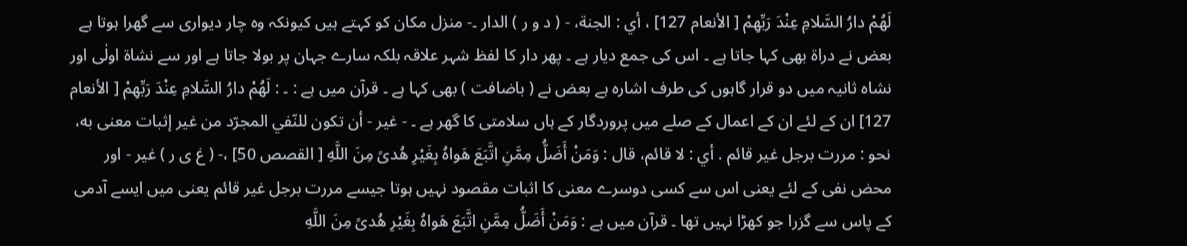لَهُمْ دارُ السَّلامِ عِنْدَ رَبِّهِمْ [ الأنعام 127] ، أي : الجنة، - ( د و ر ) الدار ۔- منزل مکان کو کہتے ہیں کیونکہ وہ چار دیواری سے گھرا ہوتا ہے بعض نے دراۃ بھی کہا جاتا ہے ۔ اس کی جمع دیار ہے ۔ پھر دار کا لفظ شہر علاقہ بلکہ سارے جہان پر بولا جاتا ہے اور سے نشاۃ اولٰی اور نشاہ ثانیہ میں دو قرار گاہوں کی طرف اشارہ ہے بعض نے ( باضافت ) بھی کہا ہے ۔ قرآن میں ہے : ۔ : لَهُمْ دارُ السَّلامِ عِنْدَ رَبِّهِمْ [ الأنعام 127] ان کے لئے ان کے اعمال کے صلے میں پروردگار کے ہاں سلامتی کا گھر ہے ۔ - غير - أن تکون للنّفي المجرّد من غير إثبات معنی به، نحو : مررت برجل غير قائم . أي : لا قائم، قال : وَمَنْ أَضَلُّ مِمَّنِ اتَّبَعَ هَواهُ بِغَيْرِ هُدىً مِنَ اللَّهِ [ القصص 50] ،- ( غ ی ر ) غیر - اور محض نفی کے لئے یعنی اس سے کسی دوسرے معنی کا اثبات مقصود نہیں ہوتا جیسے مررت برجل غیر قائم یعنی میں ایسے آدمی کے پاس سے گزرا جو کھڑا نہیں تھا ۔ قرآن میں ہے : وَمَنْ أَضَلُّ مِمَّنِ اتَّبَعَ هَواهُ بِغَيْرِ هُدىً مِنَ اللَّهِ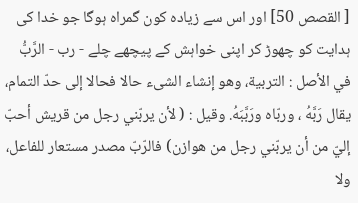[ القصص 50] اور اس سے زیادہ کون گمراہ ہوگا جو خدا کی ہدایت کو چھوڑ کر اپنی خواہش کے پیچھے چلے - رب - الرَّبُّ في الأصل : التربية، وهو إنشاء الشیء حالا فحالا إلى حدّ التمام، يقال رَبَّهُ ، وربّاه ورَبَّبَهُ. وقیل : ( لأن يربّني رجل من قریش أحبّ إليّ من أن يربّني رجل من هوازن) فالرّبّ مصدر مستعار للفاعل، ولا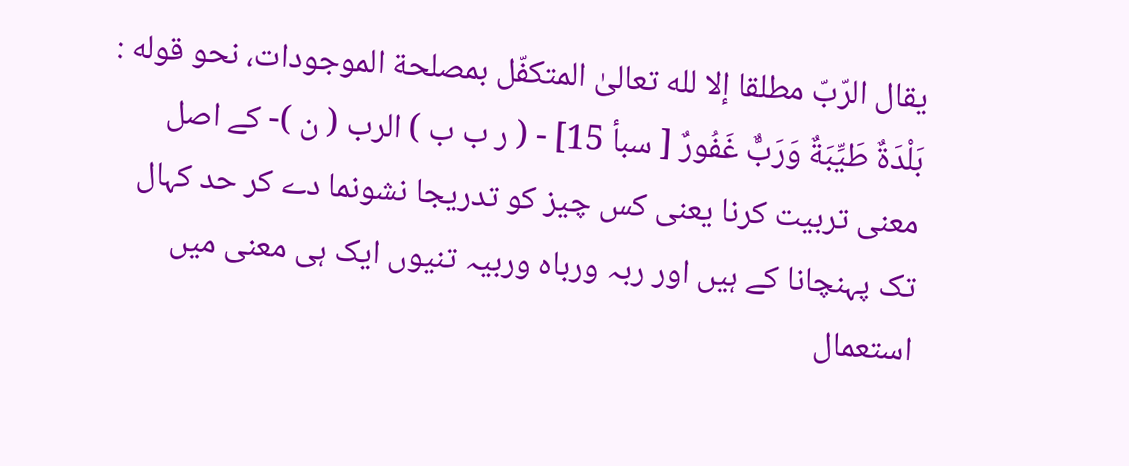يقال الرّبّ مطلقا إلا لله تعالیٰ المتکفّل بمصلحة الموجودات، نحو قوله : بَلْدَةٌ طَيِّبَةٌ وَرَبٌّ غَفُورٌ [ سبأ 15] - ( ر ب ب ) الرب ( ن )- کے اصل معنی تربیت کرنا یعنی کس چیز کو تدریجا نشونما دے کر حد کہال تک پہنچانا کے ہیں اور ربہ ورباہ وربیہ تنیوں ایک ہی معنی میں استعمال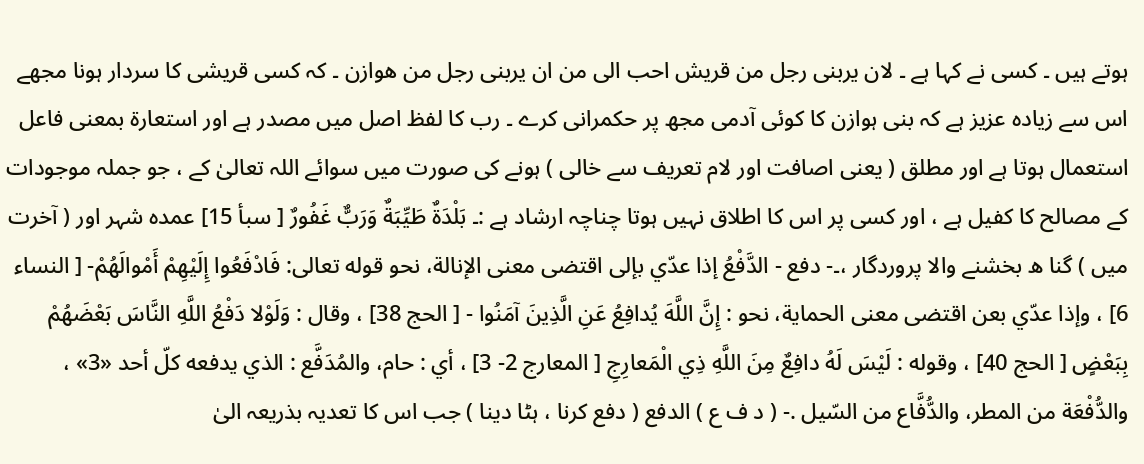ہوتے ہیں ۔ کسی نے کہا ہے ۔ لان یربنی رجل من قریش احب الی من ان یربنی رجل من ھوازن ۔ کہ کسی قریشی کا سردار ہونا مجھے اس سے زیادہ عزیز ہے کہ بنی ہوازن کا کوئی آدمی مجھ پر حکمرانی کرے ۔ رب کا لفظ اصل میں مصدر ہے اور استعارۃ بمعنی فاعل استعمال ہوتا ہے اور مطلق ( یعنی اصافت اور لام تعریف سے خالی ) ہونے کی صورت میں سوائے اللہ تعالیٰ کے ، جو جملہ موجودات کے مصالح کا کفیل ہے ، اور کسی پر اس کا اطلاق نہیں ہوتا چناچہ ارشاد ہے :۔ بَلْدَةٌ طَيِّبَةٌ وَرَبٌّ غَفُورٌ [ سبأ 15] عمدہ شہر اور ( آخرت میں ) گنا ه بخشنے والا پروردگار ،۔- دفع - الدَّفْعُ إذا عدّي بإلى اقتضی معنی الإنالة، نحو قوله تعالی: فَادْفَعُوا إِلَيْهِمْ أَمْوالَهُمْ- [ النساء 6] ، وإذا عدّي بعن اقتضی معنی الحماية، نحو : إِنَّ اللَّهَ يُدافِعُ عَنِ الَّذِينَ آمَنُوا - [ الحج 38] ، وقال : وَلَوْلا دَفْعُ اللَّهِ النَّاسَ بَعْضَهُمْ بِبَعْضٍ [ الحج 40] ، وقوله : لَيْسَ لَهُ دافِعٌ مِنَ اللَّهِ ذِي الْمَعارِجِ [ المعارج 2- 3] ، أي : حام، والمُدَفَّع : الذي يدفعه كلّ أحد «3» ، والدُّفْعَة من المطر، والدُّفَّاع من السّيل .- ( د ف ع ) الدفع ( دفع کرنا ، ہٹا دینا ) جب اس کا تعدیہ بذریعہ الیٰ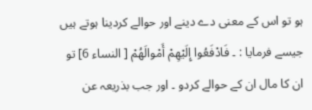ہو تو اس کے معنی دے دینے اور حوالے کردینا ہوتے ہیں جیسے فرمایا : ۔ فَادْفَعُوا إِلَيْهِمْ أَمْوالَهُمْ [ النساء 6] تو ان کا مال ان کے حوالے کردو ۔ اور جب بذریعہ عن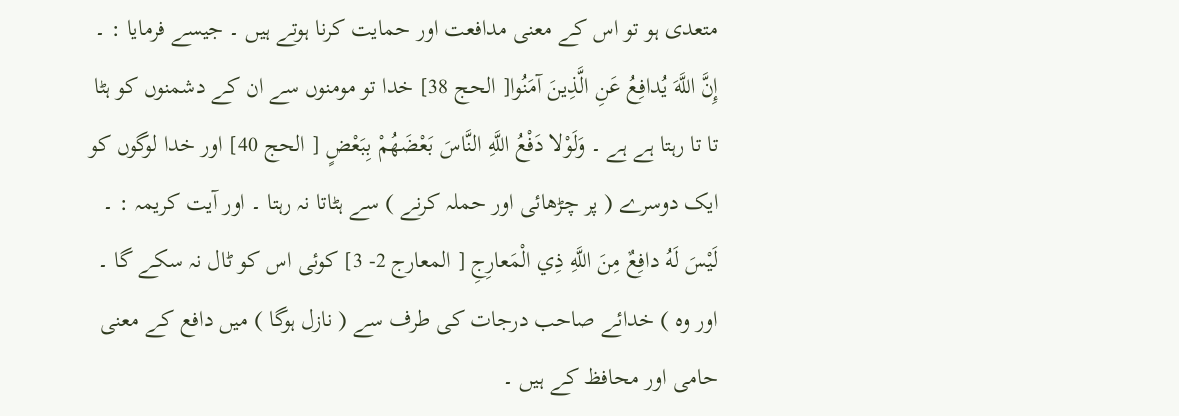متعدی ہو تو اس کے معنی مدافعت اور حمایت کرنا ہوتے ہیں ۔ جیسے فرمایا : ۔ إِنَّ اللَّهَ يُدافِعُ عَنِ الَّذِينَ آمَنُوا[ الحج 38] خدا تو مومنوں سے ان کے دشمنوں کو ہٹا تا تا رہتا ہے ہے ۔ وَلَوْلا دَفْعُ اللَّهِ النَّاسَ بَعْضَهُمْ بِبَعْضٍ [ الحج 40] اور خدا لوگوں کو ایک دوسرے ( پر چڑھائی اور حملہ کرنے ) سے ہٹاتا نہ رہتا ۔ اور آیت کریمہ : ۔ لَيْسَ لَهُ دافِعٌ مِنَ اللَّهِ ذِي الْمَعارِجِ [ المعارج 2- 3] کوئی اس کو ٹال نہ سکے گا ۔ اور وہ ) خدائے صاحب درجات کی طرف سے ( نازل ہوگا ) میں دافع کے معنی حامی اور محافظ کے ہیں ۔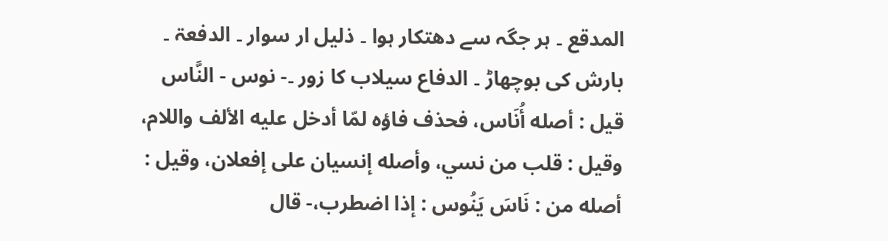المدقع ۔ ہر جگہ سے دھتکار ہوا ۔ ذلیل ار سوار ۔ الدفعۃ ۔ بارش کی بوچھاڑ ۔ الدفاع سیلاب کا زور ۔- نوس - النَّاس قيل : أصله أُنَاس، فحذف فاؤه لمّا أدخل عليه الألف واللام، وقیل : قلب من نسي، وأصله إنسیان علی إفعلان، وقیل : أصله من : نَاسَ يَنُوس : إذا اضطرب،- قال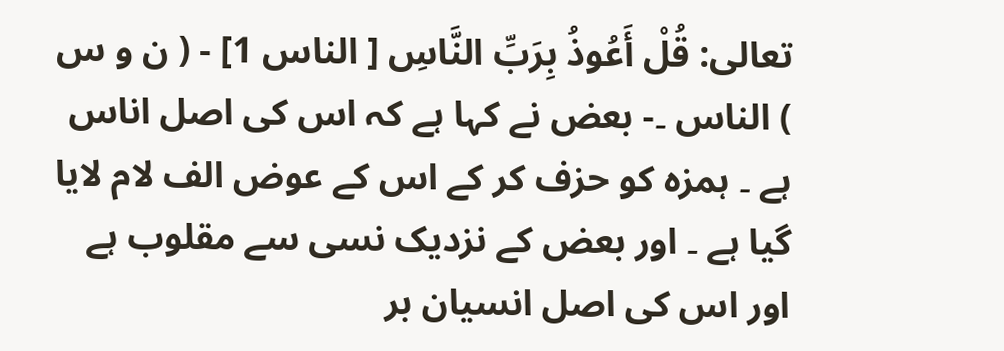تعالی: قُلْ أَعُوذُ بِرَبِّ النَّاسِ [ الناس 1] - ( ن و س ) الناس ۔- بعض نے کہا ہے کہ اس کی اصل اناس ہے ۔ ہمزہ کو حزف کر کے اس کے عوض الف لام لایا گیا ہے ۔ اور بعض کے نزدیک نسی سے مقلوب ہے اور اس کی اصل انسیان بر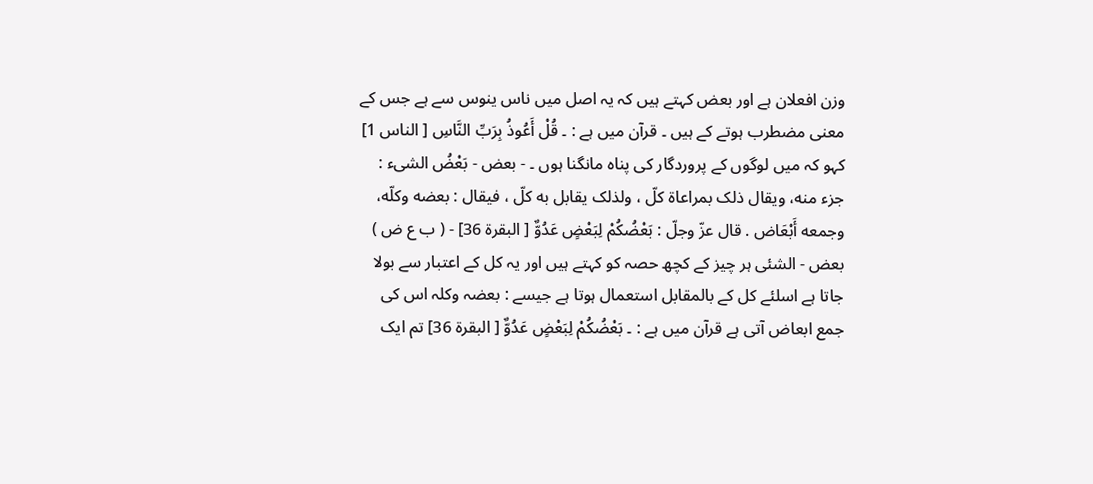وزن افعلان ہے اور بعض کہتے ہیں کہ یہ اصل میں ناس ینوس سے ہے جس کے معنی مضطرب ہوتے کے ہیں ۔ قرآن میں ہے : ۔ قُلْ أَعُوذُ بِرَبِّ النَّاسِ [ الناس 1] کہو کہ میں لوگوں کے پروردگار کی پناہ مانگنا ہوں ۔ - بعض - بَعْضُ الشیء : جزء منه، ويقال ذلک بمراعاة كلّ ، ولذلک يقابل به كلّ ، فيقال : بعضه وكلّه، وجمعه أَبْعَاض . قال عزّ وجلّ : بَعْضُكُمْ لِبَعْضٍ عَدُوٌّ [ البقرة 36] - ( ب ع ض ) بعض - الشئی ہر چیز کے کچھ حصہ کو کہتے ہیں اور یہ کل کے اعتبار سے بولا جاتا ہے اسلئے کل کے بالمقابل استعمال ہوتا ہے جیسے : بعضہ وکلہ اس کی جمع ابعاض آتی ہے قرآن میں ہے : ۔ بَعْضُكُمْ لِبَعْضٍ عَدُوٌّ [ البقرة 36] تم ایک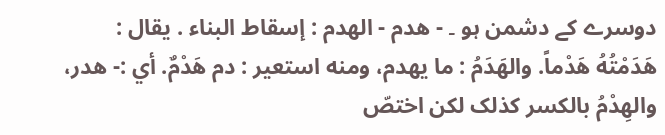دوسرے کے دشمن ہو ۔ - هدم - الهدم : إسقاط البناء . يقال : هَدَمْتُهُ هَدْماً. والهَدَمُ : ما يهدم، ومنه استعیر : دم هَدْمٌ. أي :- هدر، والهِدْمُ بالکسر کذلک لکن اختصّ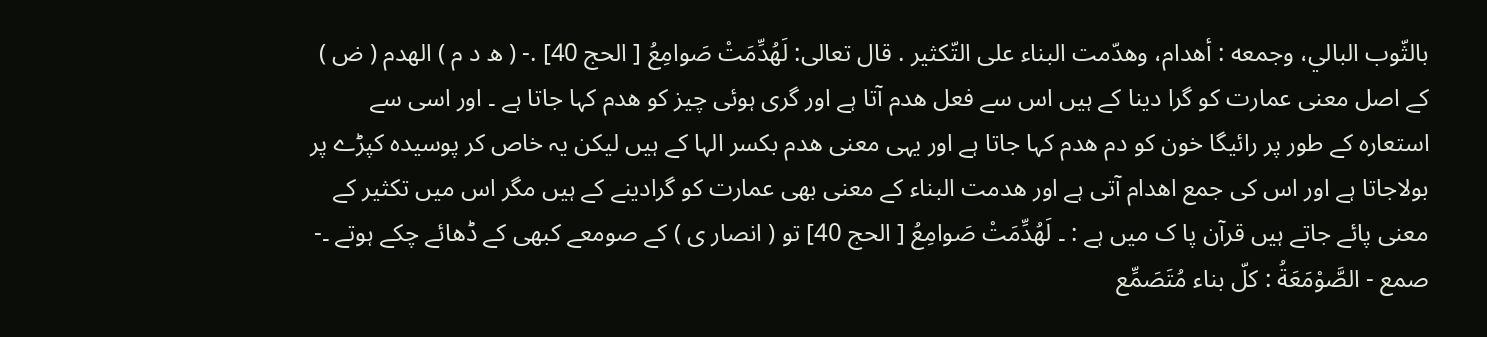بالثّوب البالي، وجمعه : أهدام، وهدّمت البناء علی التّكثير . قال تعالی: لَهُدِّمَتْ صَوامِعُ [ الحج 40] .- ( ھ د م ) الھدم ( ض ) کے اصل معنی عمارت کو گرا دینا کے ہیں اس سے فعل ھدم آتا ہے اور گری ہوئی چیز کو ھدم کہا جاتا ہے ۔ اور اسی سے استعارہ کے طور پر رائیگا خون کو دم ھدم کہا جاتا ہے اور یہی معنی ھدم بکسر الہا کے ہیں لیکن یہ خاص کر پوسیدہ کپڑے پر بولاجاتا ہے اور اس کی جمع اھدام آتی ہے اور ھدمت البناء کے معنی بھی عمارت کو گرادینے کے ہیں مگر اس میں تکثیر کے معنی پائے جاتے ہیں قرآن پا ک میں ہے : ۔ لَهُدِّمَتْ صَوامِعُ [ الحج 40] تو ( انصار ی ) کے صومعے کبھی کے ڈھائے چکے ہوتے ۔- صمع - الصَّوْمَعَةُ : كلّ بناء مُتَصَمِّع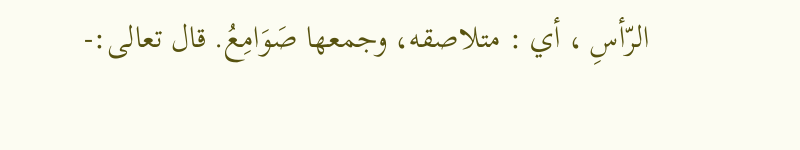الرّأسِ ، أي : متلاصقه، وجمعها صَوَامِعُ. قال تعالی:-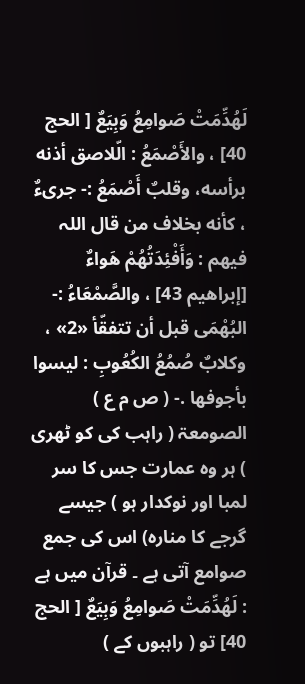لَهُدِّمَتْ صَوامِعُ وَبِيَعٌ [ الحج 40] ، والأَصْمَعُ : الّلاصق أذنه برأسه، وقلبٌ أَصْمَعُ :- جریءٌ ، كأنه بخلاف من قال اللہ فيهم : وَأَفْئِدَتُهُمْ هَواءٌ [إبراهيم 43] ، والصَّمْعَاءُ :- البُهْمَى قبل أن تتفقّأ «2» ، وکلابٌ صُمُعُ الكُعُوبِ : ليسوا بأجوفها .- ( ص م ع ) الصومعۃ ( راہب کی کو ٹھری ) ہر وہ عمارت جس کا سر لمبا اور نوکدار ہو ) جیسے گرجے کا منارہ) اس کی جمع صوامع آتی ہے ۔ قرآن میں ہے : لَهُدِّمَتْ صَوامِعُ وَبِيَعٌ [ الحج 40] تو ( راہبوں کے )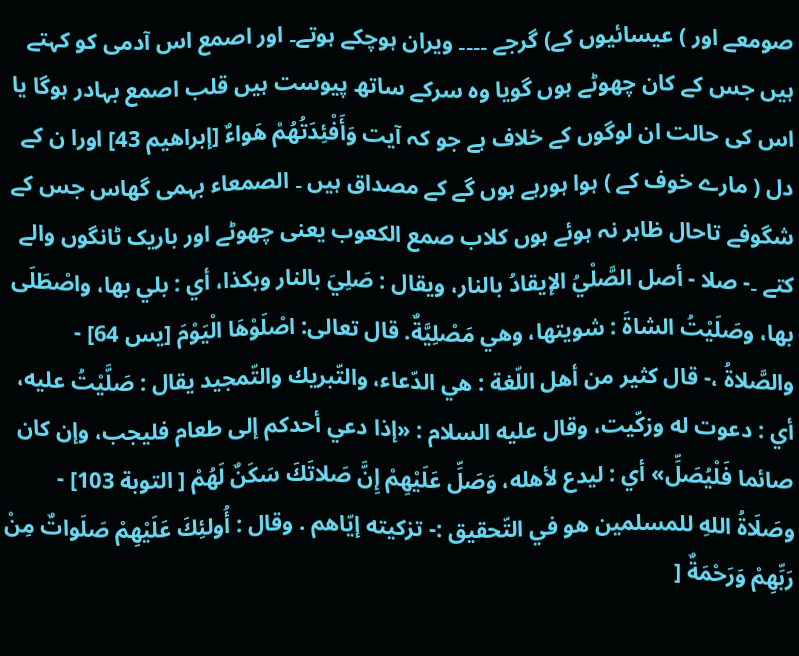صومعے اور ) عیسائیوں کے) گرجے ۔۔۔۔ ویران ہوچکے ہوتے۔ اور اصمع اس آدمی کو کہتے ہیں جس کے کان چھوٹے ہوں گویا وہ سرکے ساتھ پیوست ہیں قلب اصمع بہادر ہوگا یا اس کی حالت ان لوگوں کے خلاف ہے جو کہ آیت وَأَفْئِدَتُهُمْ هَواءٌ [إبراهيم 43] اورا ن کے دل ( مارے خوف کے ) ہوا ہورہے ہوں گے کے مصداق ہیں ۔ الصمعاء بہمی گھاس جس کے شگوفے تاحال ظاہر نہ ہوئے ہوں کلاب صمع الکعوب یعنی چھوٹے اور باریک ٹانگوں والے کتے ۔- صلا - أصل الصَّلْيُ الإيقادُ بالنار، ويقال : صَلِيَ بالنار وبکذا، أي : بلي بها، واصْطَلَى بها، وصَلَيْتُ الشاةَ : شویتها، وهي مَصْلِيَّةٌ. قال تعالی: اصْلَوْهَا الْيَوْمَ [يس 64] - والصَّلاةُ ،- قال کثير من أهل اللّغة : هي الدّعاء، والتّبريك والتّمجید يقال : صَلَّيْتُ عليه، أي : دعوت له وزكّيت، وقال عليه السلام : «إذا دعي أحدکم إلى طعام فلیجب، وإن کان صائما فَلْيُصَلِّ» أي : ليدع لأهله، وَصَلِّ عَلَيْهِمْ إِنَّ صَلاتَكَ سَكَنٌ لَهُمْ [ التوبة 103] - وصَلَاةُ اللهِ للمسلمین هو في التّحقیق :- تزكيته إيّاهم . وقال : أُولئِكَ عَلَيْهِمْ صَلَواتٌ مِنْ رَبِّهِمْ وَرَحْمَةٌ [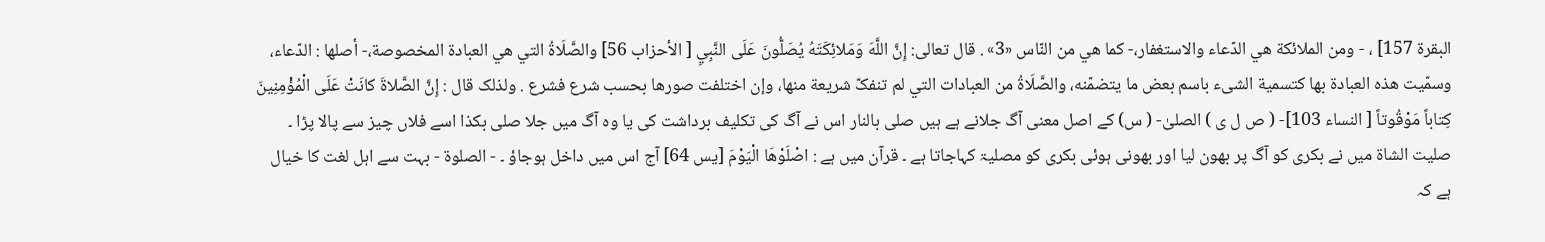البقرة 157] ، - ومن الملائكة هي الدّعاء والاستغفار،- كما هي من النّاس «3» . قال تعالی: إِنَّ اللَّهَ وَمَلائِكَتَهُ يُصَلُّونَ عَلَى النَّبِيِ [ الأحزاب 56] والصَّلَاةُ التي هي العبادة المخصوصة،- أصلها : الدّعاء، وسمّيت هذه العبادة بها کتسمية الشیء باسم بعض ما يتضمّنه، والصَّلَاةُ من العبادات التي لم تنفکّ شریعة منها، وإن اختلفت صورها بحسب شرع فشرع . ولذلک قال : إِنَّ الصَّلاةَ كانَتْ عَلَى الْمُؤْمِنِينَ كِتاباً مَوْقُوتاً [ النساء 103]- ( ص ل ی ) الصلیٰ- ( س) کے اصل معنی آگ جلانے ہے ہیں صلی بالنار اس نے آگ کی تکلیف برداشت کی یا وہ آگ میں جلا صلی بکذا اسے فلاں چیز سے پالا پڑا ۔ صلیت الشاۃ میں نے بکری کو آگ پر بھون لیا اور بھونی ہوئی بکری کو مصلیۃ کہاجاتا ہے ۔ قرآن میں ہے : اصْلَوْهَا الْيَوْمَ [يس 64] آج اس میں داخل ہوجاؤ ۔ - الصلوۃ - بہت سے اہل لغت کا خیال ہے کہ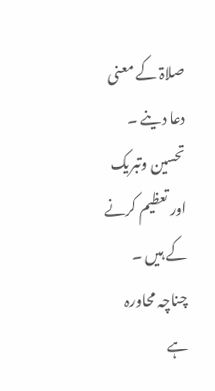صلاۃ کے معنی دعا دینے ۔ تحسین وتبریک اور تعظیم کرنے کے ہیں ۔ چناچہ محاورہ ہے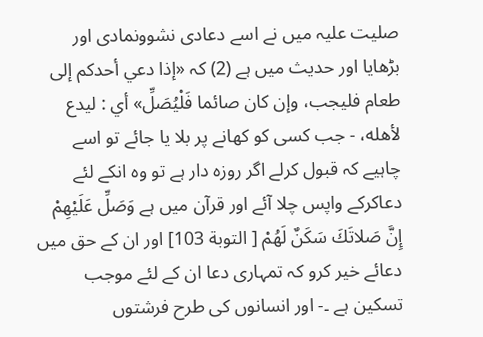صلیت علیہ میں نے اسے دعادی نشوونمادی اور بڑھایا اور حدیث میں ہے (2) کہ «إذا دعي أحدکم إلى طعام فلیجب، وإن کان صائما فَلْيُصَلِّ» أي : ليدع لأهله، - جب کسی کو کھانے پر بلا یا جائے تو اسے چاہیے کہ قبول کرلے اگر روزہ دار ہے تو وہ انکے لئے دعاکرکے واپس چلا آئے اور قرآن میں ہے وَصَلِّ عَلَيْهِمْ إِنَّ صَلاتَكَ سَكَنٌ لَهُمْ [ التوبة 103] اور ان کے حق میں دعائے خیر کرو کہ تمہاری دعا ان کے لئے موجب تسکین ہے ۔- اور انسانوں کی طرح فرشتوں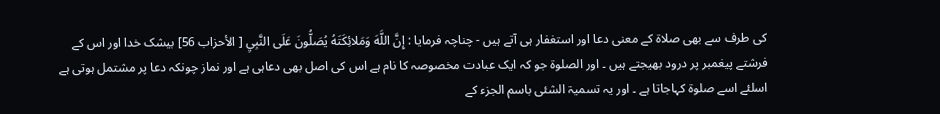کی طرف سے بھی صلاۃ کے معنی دعا اور استغفار ہی آتے ہیں - چناچہ فرمایا : إِنَّ اللَّهَ وَمَلائِكَتَهُ يُصَلُّونَ عَلَى النَّبِيِ [ الأحزاب 56] بیشک خدا اور اس کے فرشتے پیغمبر پر درود بھیجتے ہیں ۔ اور الصلوۃ جو کہ ایک عبادت مخصوصہ کا نام ہے اس کی اصل بھی دعاہی ہے اور نماز چونکہ دعا پر مشتمل ہوتی ہے اسلئے اسے صلوۃ کہاجاتا ہے ۔ اور یہ تسمیۃ الشئی باسم الجزء کے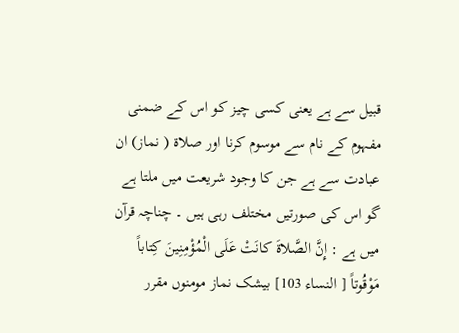قبیل سے ہے یعنی کسی چیز کو اس کے ضمنی مفہوم کے نام سے موسوم کرنا اور صلاۃ ( نماز) ان عبادت سے ہے جن کا وجود شریعت میں ملتا ہے گو اس کی صورتیں مختلف رہی ہیں ۔ چناچہ قرآن میں ہے : إِنَّ الصَّلاةَ كانَتْ عَلَى الْمُؤْمِنِينَ كِتاباً مَوْقُوتاً [ النساء 103] بیشک نماز مومنوں مقرر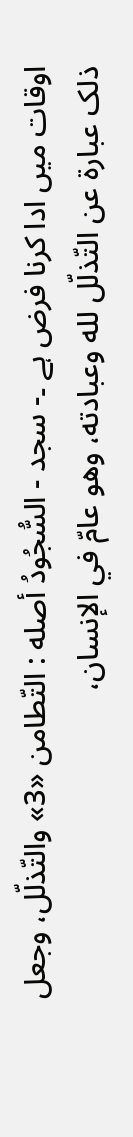اوقات میں ادا کرنا فرض ہے ۔- سجد - السُّجُودُ أصله : التّطامن «3» والتّذلّل، وجعل ذلک عبارة عن التّذلّل لله وعبادته، وهو عامّ في الإنسان،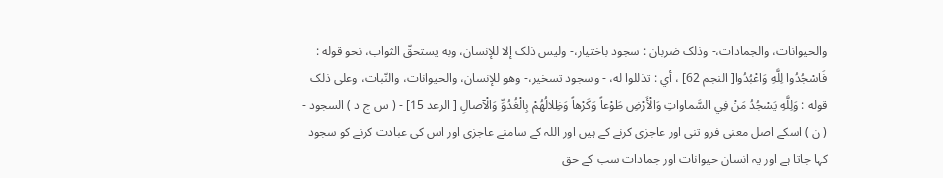والحیوانات، والجمادات،- وذلک ضربان : سجود باختیار،- ولیس ذلک إلا للإنسان، وبه يستحقّ الثواب، نحو قوله : فَاسْجُدُوا لِلَّهِ وَاعْبُدُوا[ النجم 62] ، أي : تذللوا له، - وسجود تسخیر،- وهو للإنسان، والحیوانات، والنّبات، وعلی ذلک قوله : وَلِلَّهِ يَسْجُدُ مَنْ فِي السَّماواتِ وَالْأَرْضِ طَوْعاً وَكَرْهاً وَظِلالُهُمْ بِالْغُدُوِّ وَالْآصالِ [ الرعد 15] - ( س ج د ) السجود - ( ن ) اسکے اصل معنی فرو تنی اور عاجزی کرنے کے ہیں اور اللہ کے سامنے عاجزی اور اس کی عبادت کرنے کو سجود کہا جاتا ہے اور یہ انسان حیوانات اور جمادات سب کے حق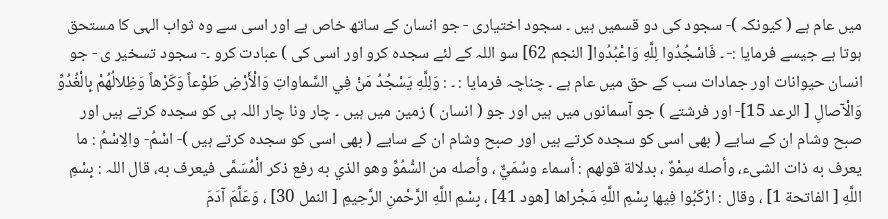میں عام ہے ( کیونکہ )- سجود کی دو قسمیں ہیں ۔ سجود اختیاری - جو انسان کے ساتھ خاص ہے اور اسی سے وہ ثواب الہی کا مستحق ہوتا ہے جیسے فرمایا :- ۔ فَاسْجُدُوا لِلَّهِ وَاعْبُدُوا[ النجم 62] سو اللہ کے لئے سجدہ کرو اور اسی کی ) عبادت کرو ۔- سجود تسخیر ی - جو انسان حیوانات اور جمادات سب کے حق میں عام ہے ۔ چناچہ فرمایا : ۔ : وَلِلَّهِ يَسْجُدُ مَنْ فِي السَّماواتِ وَالْأَرْضِ طَوْعاً وَكَرْهاً وَظِلالُهُمْ بِالْغُدُوِّ وَالْآصالِ [ الرعد 15]- اور فرشتے ) جو آسمانوں میں ہیں اور جو ( انسان ) زمین میں ہیں ۔ چار ونا چار اللہ ہی کو سجدہ کرتے ہیں اور صبح وشام ان کے سایے ( بھی اسی کو سجدہ کرتے ہیں اور صبح وشام ان کے سایے ( بھی اسی کو سجدہ کرتے ہیں )- اسْمُ- والِاسْمُ : ما يعرف به ذات الشیء، وأصله سِمْوٌ ، بدلالة قولهم : أسماء وسُمَيٌّ ، وأصله من السُّمُوِّ وهو الذي به رفع ذکر الْمُسَمَّى فيعرف به، قال اللہ : بِسْمِ اللَّهِ [ الفاتحة 1] ، وقال : ارْكَبُوا فِيها بِسْمِ اللَّهِ مَجْراها [هود 41] ، بِسْمِ اللَّهِ الرَّحْمنِ الرَّحِيمِ [ النمل 30] ، وَعَلَّمَ آدَمَ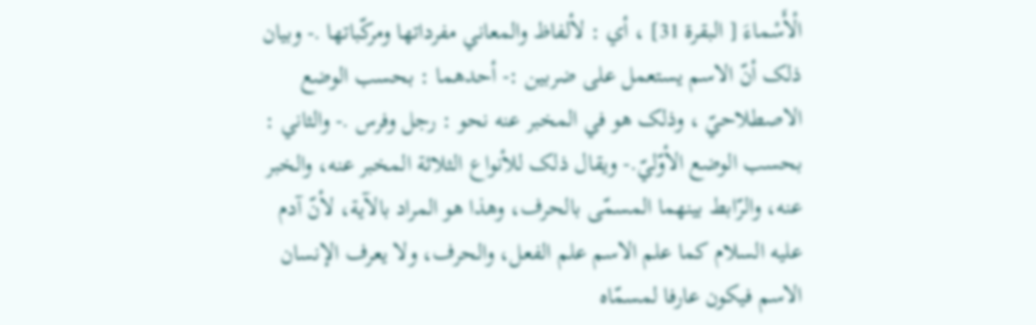الْأَسْماءَ [ البقرة 31] ، أي : لألفاظ والمعاني مفرداتها ومرکّباتها .- وبیان ذلک أنّ الاسم يستعمل علی ضربین :- أحدهما : بحسب الوضع الاصطلاحيّ ، وذلک هو في المخبر عنه نحو : رجل وفرس .- والثاني : بحسب الوضع الأوّليّ.- ويقال ذلک للأنواع الثلاثة المخبر عنه، والخبر عنه، والرّابط بينهما المسمّى بالحرف، وهذا هو المراد بالآية، لأنّ آدم عليه السلام کما علم الاسم علم الفعل، والحرف، ولا يعرف الإنسان الاسم فيكون عارفا لمسمّاه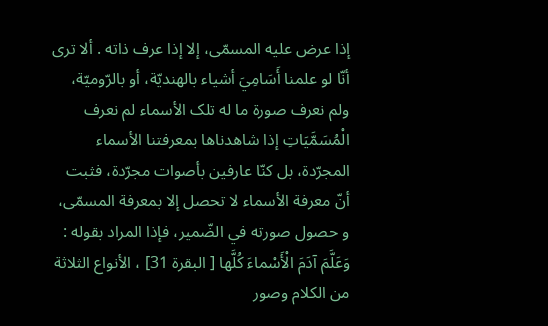إذا عرض عليه المسمّى، إلا إذا عرف ذاته . ألا تری أنّا لو علمنا أَسَامِيَ أشياء بالهنديّة، أو بالرّوميّة، ولم نعرف صورة ما له تلک الأسماء لم نعرف الْمُسَمَّيَاتِ إذا شاهدناها بمعرفتنا الأسماء المجرّدة، بل کنّا عارفین بأصوات مجرّدة، فثبت أنّ معرفة الأسماء لا تحصل إلا بمعرفة المسمّى، و حصول صورته في الضّمير، فإذا المراد بقوله : وَعَلَّمَ آدَمَ الْأَسْماءَ كُلَّها [ البقرة 31] ، الأنواع الثلاثة من الکلام وصور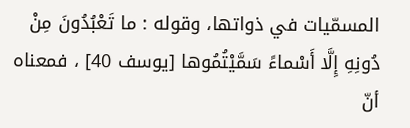المسمّيات في ذواتها، وقوله : ما تَعْبُدُونَ مِنْ دُونِهِ إِلَّا أَسْماءً سَمَّيْتُمُوها [يوسف 40] ، فمعناه أنّ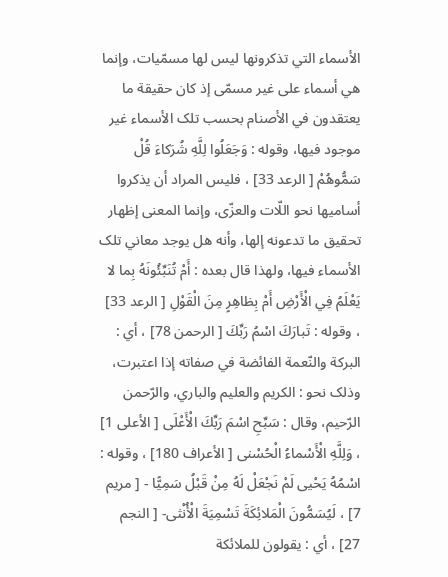الأسماء التي تذکرونها ليس لها مسمّيات، وإنما هي أسماء علی غير مسمّى إذ کان حقیقة ما يعتقدون في الأصنام بحسب تلک الأسماء غير موجود فيها، وقوله : وَجَعَلُوا لِلَّهِ شُرَكاءَ قُلْ سَمُّوهُمْ [ الرعد 33] ، فلیس المراد أن يذکروا أساميها نحو اللّات والعزّى، وإنما المعنی إظهار تحقیق ما تدعونه إلها، وأنه هل يوجد معاني تلک الأسماء فيها، ولهذا قال بعده : أَمْ تُنَبِّئُونَهُ بِما لا يَعْلَمُ فِي الْأَرْضِ أَمْ بِظاهِرٍ مِنَ الْقَوْلِ [ الرعد 33] ، وقوله : تَبارَكَ اسْمُ رَبِّكَ [ الرحمن 78] ، أي : البرکة والنّعمة الفائضة في صفاته إذا اعتبرت، وذلک نحو : الكريم والعلیم والباري، والرّحمن الرّحيم، وقال : سَبِّحِ اسْمَ رَبِّكَ الْأَعْلَى [ الأعلی 1] ، وَلِلَّهِ الْأَسْماءُ الْحُسْنى [ الأعراف 180] ، وقوله : اسْمُهُ يَحْيى لَمْ نَجْعَلْ لَهُ مِنْ قَبْلُ سَمِيًّا - [ مریم 7] ، لَيُسَمُّونَ الْمَلائِكَةَ تَسْمِيَةَ الْأُنْثى- [ النجم 27] ، أي : يقولون للملائكة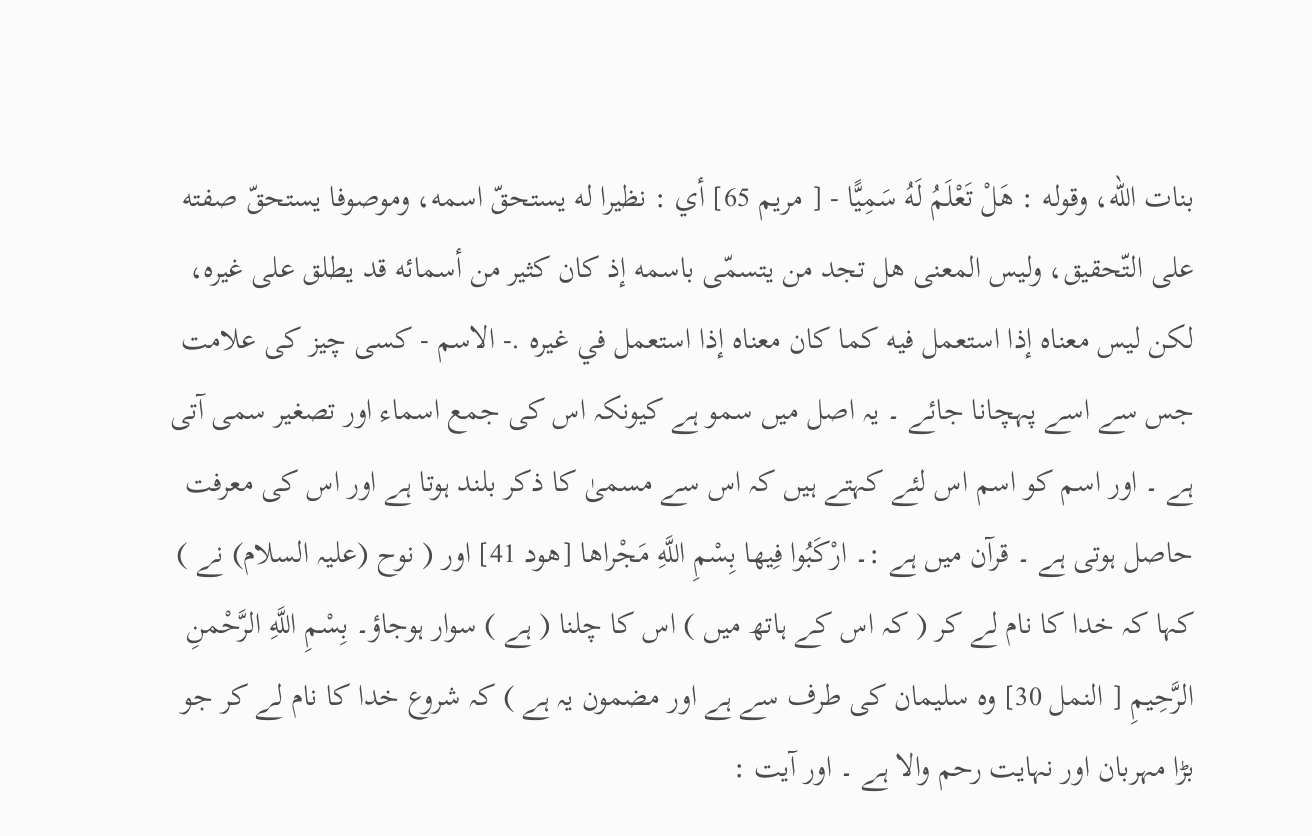بنات الله، وقوله : هَلْ تَعْلَمُ لَهُ سَمِيًّا - [ مریم 65] أي : نظیرا له يستحقّ اسمه، وموصوفا يستحقّ صفته علی التّحقیق، ولیس المعنی هل تجد من يتسمّى باسمه إذ کان کثير من أسمائه قد يطلق علی غيره، لکن ليس معناه إذا استعمل فيه كما کان معناه إذا استعمل في غيره .- الاسم - کسی چیز کی علامت جس سے اسے پہچانا جائے ۔ یہ اصل میں سمو ہے کیونکہ اس کی جمع اسماء اور تصغیر سمی آتی ہے ۔ اور اسم کو اسم اس لئے کہتے ہیں کہ اس سے مسمیٰ کا ذکر بلند ہوتا ہے اور اس کی معرفت حاصل ہوتی ہے ۔ قرآن میں ہے :۔ ارْكَبُوا فِيها بِسْمِ اللَّهِ مَجْراها [هود 41] اور ( نوح (علیہ السلام) نے ) کہا کہ خدا کا نام لے کر ( کہ اس کے ہاتھ میں ) اس کا چلنا ( ہے ) سوار ہوجاؤ۔ بِسْمِ اللَّهِ الرَّحْمنِ الرَّحِيمِ [ النمل 30] وہ سلیمان کی طرف سے ہے اور مضمون یہ ہے ) کہ شروع خدا کا نام لے کر جو بڑا مہربان اور نہایت رحم والا ہے ۔ اور آیت :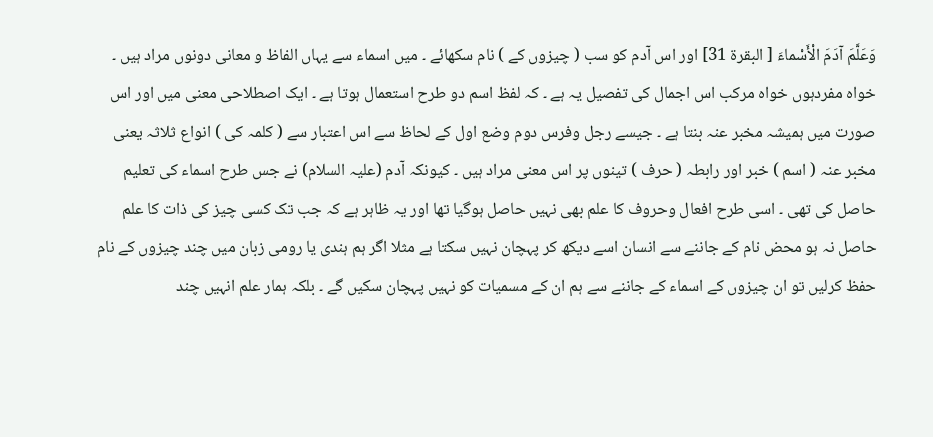وَعَلَّمَ آدَمَ الْأَسْماءَ [ البقرة 31] اور اس آدم کو سب ( چیزوں کے ) نام سکھائے ۔ میں اسماء سے یہاں الفاظ و معانی دونوں مراد ہیں ۔ خواہ مفردہوں خواہ مرکب اس اجمال کی تفصیل یہ ہے ۔ کہ لفظ اسم دو طرح استعمال ہوتا ہے ۔ ایک اصطلاحی معنی میں اور اس صورت میں ہمیشہ مخبر عنہ بنتا ہے ۔ جیسے رجل وفرس دوم وضع اول کے لحاظ سے اس اعتبار سے ( کلمہ کی ) انواع ثلاثہ یعنی مخبر عنہ ( اسم ) خبر اور رابطہ ( حرف ) تینوں پر اس معنی مراد ہیں ۔ کیونکہ آدم (علیہ السلام) نے جس طرح اسماء کی تعلیم حاصل کی تھی ۔ اسی طرح افعال وحروف کا علم بھی نہیں حاصل ہوگیا تھا اور یہ ظاہر ہے کہ جب تک کسی چیز کی ذات کا علم حاصل نہ ہو محض نام کے جاننے سے انسان اسے دیکھ کر پہچان نہیں سکتا ہے مثلا اگر ہم ہندی یا رومی زبان میں چند چیزوں کے نام حفظ کرلیں تو ان چیزوں کے اسماء کے جاننے سے ہم ان کے مسمیات کو نہیں پہچان سکیں گے ۔ بلکہ ہمار علم انہیں چند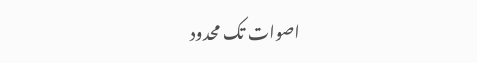اصوات تک محدود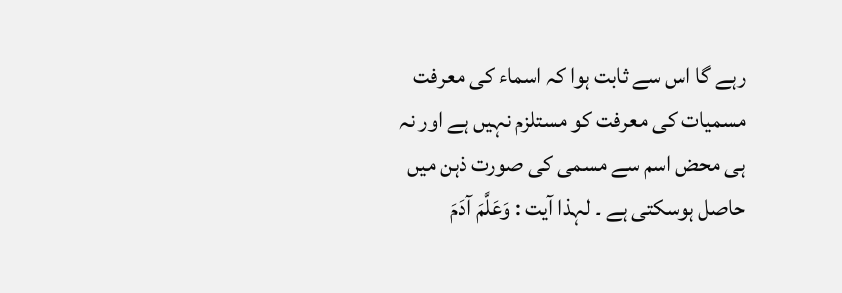رہے گا اس سے ثابت ہوا کہ اسماء کی معرفت مسمیات کی معرفت کو مستلزم نہیں ہے اور نہ ہی محض اسم سے مسمی کی صورت ذہن میں حاصل ہوسکتی ہے ۔ لہذا آیت : وَعَلَّمَ آدَمَ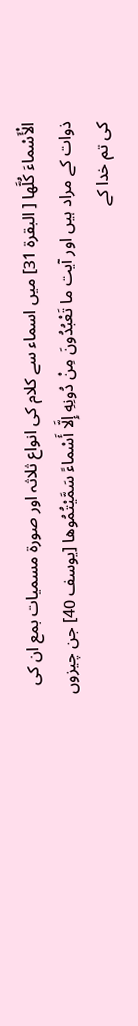الْأَسْماءَ كُلَّها [ البقرة 31] میں اسماء سے کلام کی انواع ثلاثہ اور صورۃ مسمیات بمع ان کی ذوات کے مراد ہیں اور آیت ما تَعْبُدُونَ مِنْ دُونِهِ إِلَّا أَسْماءً سَمَّيْتُمُوها [يوسف 40] جن چیزوں کی تم خدا کے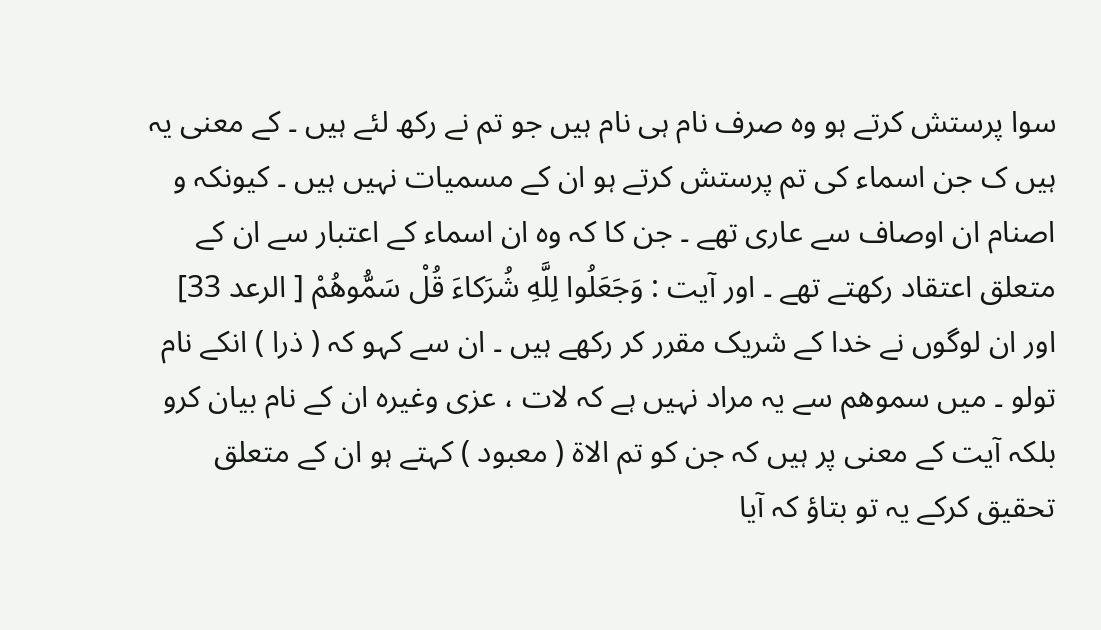سوا پرستش کرتے ہو وہ صرف نام ہی نام ہیں جو تم نے رکھ لئے ہیں ۔ کے معنی یہ ہیں ک جن اسماء کی تم پرستش کرتے ہو ان کے مسمیات نہیں ہیں ۔ کیونکہ و اصنام ان اوصاف سے عاری تھے ۔ جن کا کہ وہ ان اسماء کے اعتبار سے ان کے متعلق اعتقاد رکھتے تھے ۔ اور آیت : وَجَعَلُوا لِلَّهِ شُرَكاءَ قُلْ سَمُّوهُمْ [ الرعد 33] اور ان لوگوں نے خدا کے شریک مقرر کر رکھے ہیں ۔ ان سے کہو کہ ( ذرا ) انکے نام تولو ۔ میں سموھم سے یہ مراد نہیں ہے کہ لات ، عزی وغیرہ ان کے نام بیان کرو بلکہ آیت کے معنی پر ہیں کہ جن کو تم الاۃ ( معبود ) کہتے ہو ان کے متعلق تحقیق کرکے یہ تو بتاؤ کہ آیا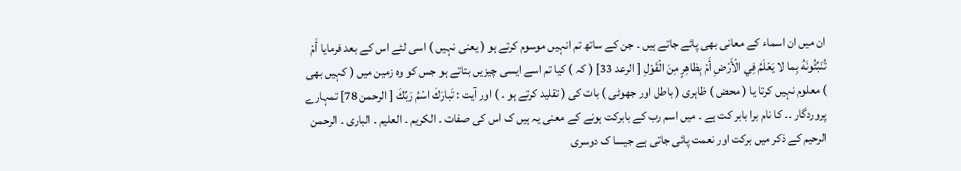ان میں ان اسماء کے معانی بھی پائے جاتے ہیں ۔ جن کے ساتھ تم انہیں موسوم کرتے ہو ( یعنی نہیں ) اسی لئے اس کے بعد فرمایا أَمْ تُنَبِّئُونَهُ بِما لا يَعْلَمُ فِي الْأَرْضِ أَمْ بِظاهِرٍ مِنَ الْقَوْلِ [ الرعد 33] ( کہ ) کیا تم اسے ایسی چیزیں بتاتے ہو جس کو وہ زمین میں ( کہیں بھی ) معلوم نہیں کرتا یا ( محض ) ظاہری ( باطل اور جھوٹی ) بات کی ( تقلید کرتے ہو ۔ ) اور آیت : تَبارَكَ اسْمُ رَبِّكَ [ الرحمن 78] تمہارے پروردگار ۔۔ کا نام برا بابر کت ہے ۔ میں اسم رب کے بابرکت ہونے کے معنی یہ ہیں ک اس کی صفات ۔ الکریم ۔ العلیم ۔ الباری ۔ الرحمن الرحیم کے ذکر میں برکت اور نعمت پائی جاتی ہے جیسا ک دوسری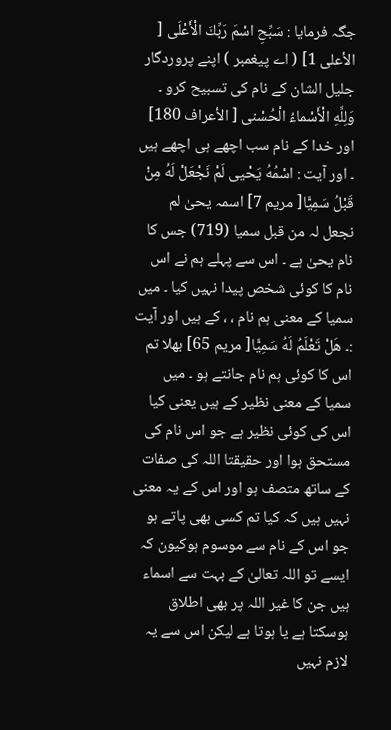جگہ فرمایا : سَبِّحِ اسْمَ رَبِّكَ الْأَعْلَى [ الأعلی 1] ( اے پیغمبر ) اپنے پروردگار جلیل الشان کے نام کی تسبیح کرو ۔ وَلِلَّهِ الْأَسْماءُ الْحُسْنى [ الأعراف 180] اور خدا کے نام سب اچھے ہی اچھے ہیں ۔ اور آیت : اسْمُهُ يَحْيى لَمْ نَجْعَلْ لَهُ مِنْ قَبْلُ سَمِيًّا[ مریم 7] اسمہ یحیٰ لم نجعل لہ من قبل سمیا (719) جس کا نام یحیٰ ہے ۔ اس سے پہلے ہم نے اس نام کا کوئی شخص پیدا نہیں کیا ۔ میں سمیا کے معنی ہم نام ، ، کے ہیں اور آیت :۔ هَلْ تَعْلَمُ لَهُ سَمِيًّا[ مریم 65] بھلا تم اس کا کوئی ہم نام جانتے ہو ۔ میں سمیا کے معنی نظیر کے ہیں یعنی کیا اس کی کوئی نظیر ہے جو اس نام کی مستحق ہوا اور حقیقتا اللہ کی صفات کے ساتھ متصف ہو اور اس کے یہ معنی نہیں ہیں کہ کیا تم کسی بھی پاتے ہو جو اس کے نام سے موسوم ہوکیون کہ ایسے تو اللہ تعالیٰ کے بہت سے اسماء ہیں جن کا غیر اللہ پر بھی اطلاق ہوسکتا ہے یا ہوتا ہے لیکن اس سے یہ لازم نہیں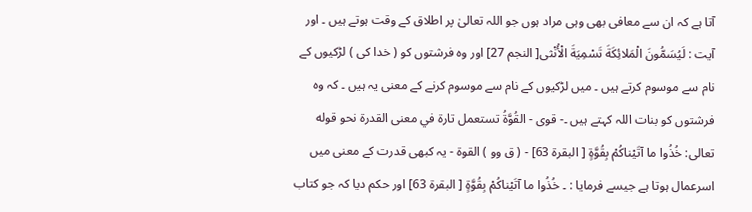آتا ہے کہ ان سے معافی بھی وہی مراد ہوں جو اللہ تعالیٰ پر اطلاق کے وقت ہوتے ہیں ۔ اور آیت : لَيُسَمُّونَ الْمَلائِكَةَ تَسْمِيَةَ الْأُنْثى[ النجم 27] اور وہ فرشتوں کو ( خدا کی ) لڑکیوں کے نام سے موسوم کرتے ہیں ۔ میں لڑکیوں کے نام سے موسوم کرنے کے معنی یہ ہیں ۔ کہ وہ فرشتوں کو بنات اللہ کہتے ہیں ۔- قوی - القُوَّةُ تستعمل تارة في معنی القدرة نحو قوله تعالی: خُذُوا ما آتَيْناكُمْ بِقُوَّةٍ [ البقرة 63] - ( ق وو ) القوۃ - یہ کبھی قدرت کے معنی میں اسرعمال ہوتا ہے جیسے فرمایا : ۔ خُذُوا ما آتَيْناكُمْ بِقُوَّةٍ [ البقرة 63] اور حکم دیا کہ جو کتاب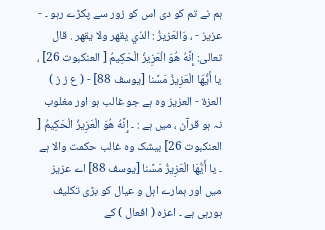ہم نے تم کو دی اس کو زور سے پکڑے رہو ۔ - عزیز - ، وَالعَزيزُ : الذي يقهر ولا يقهر . قال تعالی: إِنَّهُ هُوَ الْعَزِيزُ الْحَكِيمُ [ العنکبوت 26] ، يا أَيُّهَا الْعَزِيزُ مَسَّنا [يوسف 88] - ( ع ز ز ) العزۃ - العزیز وہ ہے جو غالب ہو اور مغلوب نہ ہو قرآن ، میں ہے : ۔ إِنَّهُ هُوَ الْعَزِيزُ الْحَكِيمُ [ العنکبوت 26] بیشک وہ غالب حکمت والا ہے ۔ يا أَيُّهَا الْعَزِيزُ مَسَّنا [يوسف 88] اے عزیز میں اور ہمارے اہل و عیال کو بڑی تکلیف ہورہی ہے ۔ اعزہ ( افعال ) کے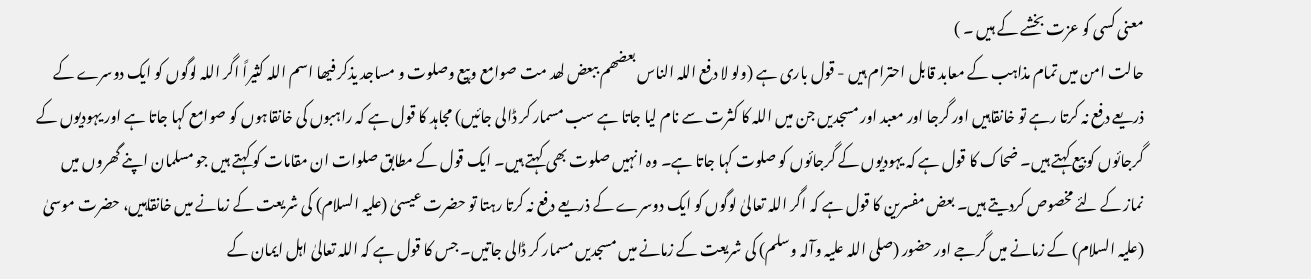معنی کسی کو عزت بخشے کے ہیں ۔ )
حالت امن میں تمام مذاہب کے معابد قابل احترام ہیں - قول باری ہے (ولو لا دفع اللہ الناس بعضھم ببعض لھد مت صوامع وبیع وصلوت و مساجد یذکر فیھا اسم اللہ کثیراً اگر اللہ لوگوں کو ایک دوسرے کے ذریعے دفع نہ کرتا رہے تو خانقاہیں اور گرجا اور معبد اور مسجدیں جن میں اللہ کا کثرت سے نام لیا جاتا ہے سب مسمار کر ڈالی جائیں) مجاہد کا قول ہے کہ راہبوں کی خانقاہوں کو صوامع کہا جاتا ہے اور یہودیوں کے گرجائوں کو بیع کہتے ہیں۔ ضحاک کا قول ہے کہ یہودیوں کے گرجائوں کو صلوت کہا جاتا ہے۔ وہ انہیں صلوت بھی کہتے ہیں۔ ایک قول کے مطابق صلوات ان مقامات کو کہتے ہیں جو مسلمان اپنے گھروں میں نماز کے لئے مخصوص کردیتے ہیں۔ بعض مفسرین کا قول ہے کہ اگر اللہ تعالیٰ لوگوں کو ایک دوسرے کے ذریعے دفع نہ کرتا رہتا تو حضرت عیسیٰ (علیہ السلام) کی شریعت کے زمانے میں خانقاہیں، حضرت موسیٰ (علیہ السلام) کے زمانے میں گرجے اور حضور (صلی اللہ علیہ وآلہ وسلم) کی شریعت کے زمانے میں مسجدیں مسمار کر ڈالی جاتیں۔ جس کا قول ہے کہ اللہ تعالیٰ اہل ایمان کے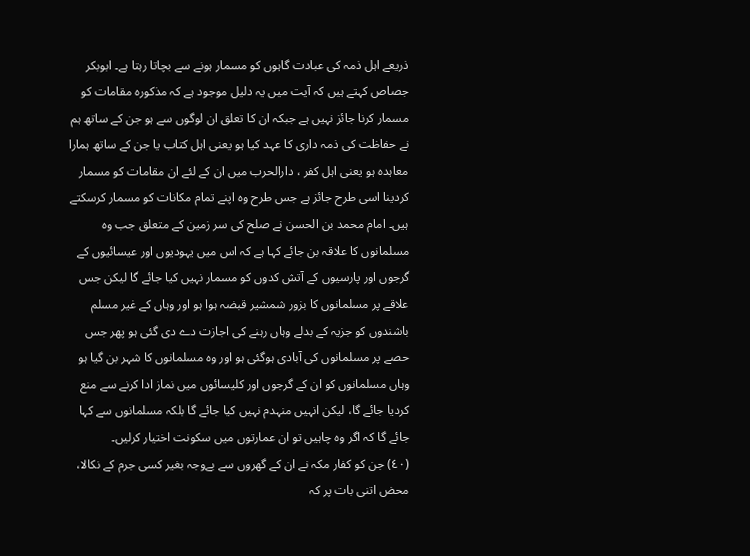ذریعے اہل ذمہ کی عبادت گاہوں کو مسمار ہونے سے بچاتا رہتا ہے۔ ابوبکر جصاص کہتے ہیں کہ آیت میں یہ دلیل موجود ہے کہ مذکورہ مقامات کو مسمار کرنا جائز نہیں ہے جبکہ ان کا تعلق ان لوگوں سے ہو جن کے ساتھ ہم نے حفاظت کی ذمہ داری کا عہد کیا ہو یعنی اہل کتاب یا جن کے ساتھ ہمارا معاہدہ ہو یعنی اہل کفر ، دارالحرب میں ان کے لئے ان مقامات کو مسمار کردینا اسی طرح جائز ہے جس طرح وہ اپنے تمام مکانات کو مسمار کرسکتے ہیں۔ امام محمد بن الحسن نے صلح کی سر زمین کے متعلق جب وہ مسلمانوں کا علاقہ بن جائے کہا ہے کہ اس میں یہودیوں اور عیسائیوں کے گرجوں اور پارسیوں کے آتش کدوں کو مسمار نہیں کیا جائے گا لیکن جس علاقے پر مسلمانوں کا بزور شمشیر قبضہ ہوا ہو اور وہاں کے غیر مسلم باشندوں کو جزیہ کے بدلے وہاں رہنے کی اجازت دے دی گئی ہو پھر جس حصے پر مسلمانوں کی آبادی ہوگئی ہو اور وہ مسلمانوں کا شہر بن گیا ہو وہاں مسلمانوں کو ان کے گرجوں اور کلیسائوں میں نماز ادا کرنے سے منع کردیا جائے گا، لیکن انہیں منہدم نہیں کیا جائے گا بلکہ مسلمانوں سے کہا جائے گا کہ اگر وہ چاہیں تو ان عمارتوں میں سکونت اختیار کرلیں۔
(٤٠) جن کو کفار مکہ نے ان کے گھروں سے بےوجہ بغیر کسی جرم کے نکالا، محض اتنی بات پر کہ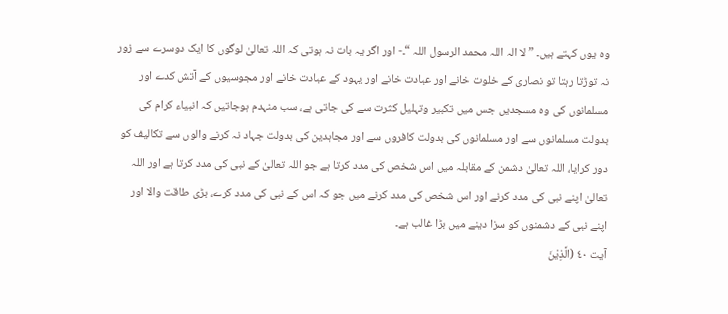وہ یوں کہتے ہیں۔ ” لا الہ اللہ محمد الرسول اللہ “۔- اور اگر یہ بات نہ ہوتی کہ اللہ تعالیٰ لوگوں کا ایک دوسرے سے زور نہ توڑتا رہتا تو نصاری کے خلوت خانے اور عبادت خانے اور یہود کے عبادت خانے اور مجوسیوں کے آتش کدے اور مسلمانوں کی وہ مسجدیں جس میں تکبیر وتہلیل کثرت سے کی جاتی ہے، سب منہدم ہوجاتیں کہ انبیاء کرام کی بدولت مسلمانوں سے اور مسلمانوں کی بدولت کافروں سے اور مجاہدین کی بدولت جہاد نہ کرنے والوں سے تکالیف کو دور کرایا، اللہ تعالیٰ دشمن کے مقابلہ میں اس شخص کی مدد کرتا ہے جو اللہ تعالیٰ کے نبی کی مدد کرتا ہے اور اللہ تعالیٰ اپنے نبی کی مدد کرنے اور اس شخص کی مدد کرنے میں جو کہ اس کے نبی کی مدد کرے، بڑی طاقت والا اور اپنے نبی کے دشمنوں کو سزا دینے میں بڑا غالب ہے۔
آیت ٤٠ (الَّذِیْنَ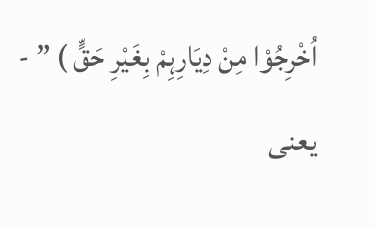اُخْرِجُوْا مِنْ دِیَارِہِمْ بِغَیْرِ حَقٍّ ) ” - یعنی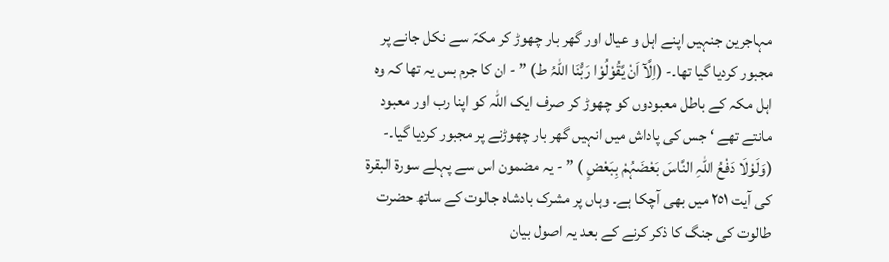مہاجرین جنہیں اپنے اہل و عیال اور گھر بار چھوڑ کر مکہّ سے نکل جانے پر مجبور کردیا گیا تھا۔- (اِلَّآ اَنْ یَّقُوْلُوْا رَبُّنَا اللّٰہُ ط) ” - ان کا جرم بس یہ تھا کہ وہ اہل مکہ کے باطل معبودوں کو چھوڑ کر صرف ایک اللہ کو اپنا رب اور معبود مانتے تھے ‘ جس کی پاداش میں انہیں گھر بار چھوڑنے پر مجبور کردیا گیا۔- (وَلَوْلَا دَفْعُ اللّٰہِ النَّاسَ بَعْضَہُمْ بِبَعْضٍ ) ” - یہ مضمون اس سے پہلے سورة البقرۃ کی آیت ٢٥١ میں بھی آچکا ہے۔ وہاں پر مشرک بادشاہ جالوت کے ساتھ حضرت طالوت کی جنگ کا ذکر کرنے کے بعد یہ اصول بیان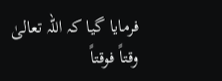فرمایا گیا کہ اللہ تعالیٰ وقتاً فوقتاً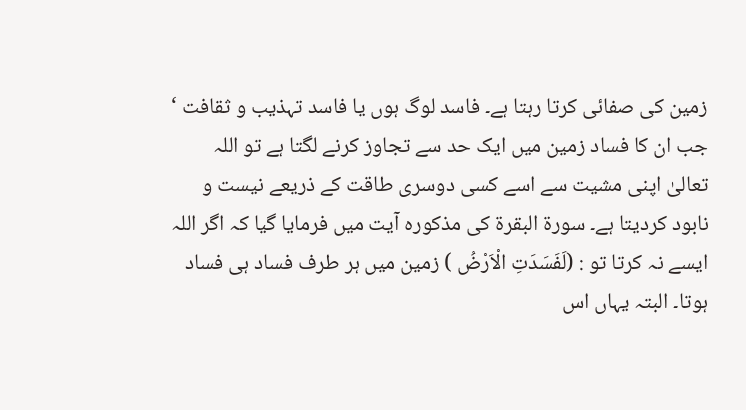زمین کی صفائی کرتا رہتا ہے۔ فاسد لوگ ہوں یا فاسد تہذیب و ثقافت ‘ جب ان کا فساد زمین میں ایک حد سے تجاوز کرنے لگتا ہے تو اللہ تعالیٰ اپنی مشیت سے اسے کسی دوسری طاقت کے ذریعے نیست و نابود کردیتا ہے۔ سورة البقرۃ کی مذکورہ آیت میں فرمایا گیا کہ اگر اللہ ایسے نہ کرتا تو : (لَفَسَدَتِ الْاَرْضُ ) زمین میں ہر طرف فساد ہی فساد ہوتا۔ البتہ یہاں اس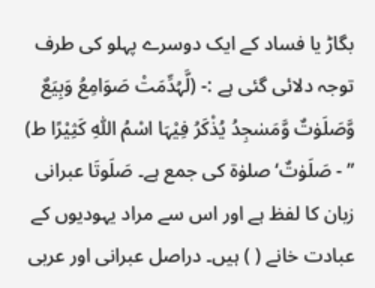بگاڑ یا فساد کے ایک دوسرے پہلو کی طرف توجہ دلائی گئی ہے :- (لَّہُدِّمَتْ صَوَامِعُ وَبِیَعٌ وَّصَلَوٰتٌ وَّمَسٰجِدُ یُذْکَرُ فِیْہَا اسْمُ اللّٰہِ کَثِیْرًا ط) ” - صَلَوٰتٌ‘ صلوٰۃ کی جمع ہے۔ صَلَوتَا عبرانی زبان کا لفظ ہے اور اس سے مراد یہودیوں کے عبادت خانے ( ) ہیں۔ دراصل عبرانی اور عربی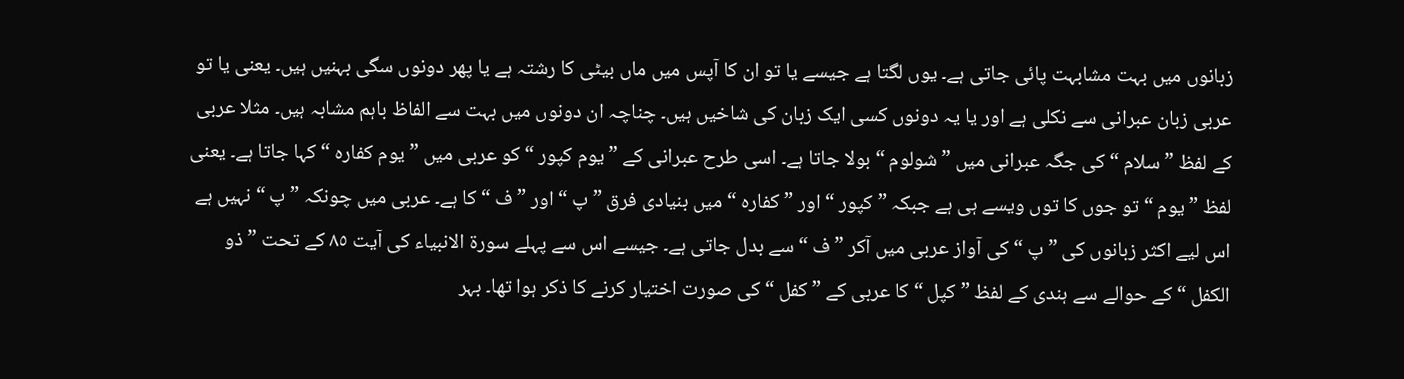زبانوں میں بہت مشابہت پائی جاتی ہے۔ یوں لگتا ہے جیسے یا تو ان کا آپس میں ماں بیٹی کا رشتہ ہے یا پھر دونوں سگی بہنیں ہیں۔ یعنی یا تو عربی زبان عبرانی سے نکلی ہے اور یا یہ دونوں کسی ایک زبان کی شاخیں ہیں۔ چناچہ ان دونوں میں بہت سے الفاظ باہم مشابہ ہیں۔ مثلا عربی کے لفظ ” سلام “ کی جگہ عبرانی میں ” شولوم “ بولا جاتا ہے۔ اسی طرح عبرانی کے ” یوم کپور “ کو عربی میں ” یوم کفارہ “ کہا جاتا ہے۔ یعنی لفظ ” یوم “ تو جوں کا توں ویسے ہی ہے جبکہ ” کپور “ اور ” کفارہ “ میں بنیادی فرق ” پ “ اور ” ف “ کا ہے۔ عربی میں چونکہ ” پ “ نہیں ہے اس لیے اکثر زبانوں کی ” پ “ کی آواز عربی میں آکر ” ف “ سے بدل جاتی ہے۔ جیسے اس سے پہلے سورة الانبیاء کی آیت ٨٥ کے تحت ” ذو الکفل “ کے حوالے سے ہندی کے لفظ ” کپل “ کا عربی کے ” کفل “ کی صورت اختیار کرنے کا ذکر ہوا تھا۔ بہر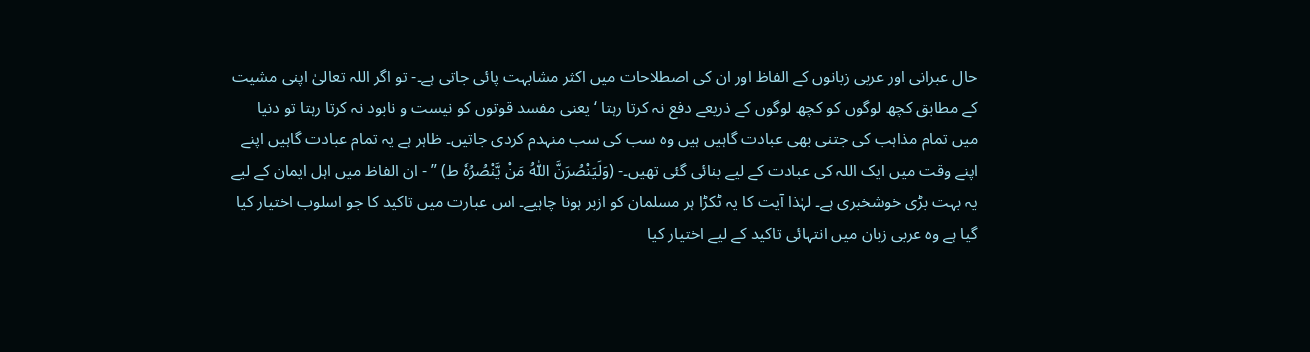حال عبرانی اور عربی زبانوں کے الفاظ اور ان کی اصطلاحات میں اکثر مشابہت پائی جاتی ہے۔- تو اگر اللہ تعالیٰ اپنی مشیت کے مطابق کچھ لوگوں کو کچھ لوگوں کے ذریعے دفع نہ کرتا رہتا ‘ یعنی مفسد قوتوں کو نیست و نابود نہ کرتا رہتا تو دنیا میں تمام مذاہب کی جتنی بھی عبادت گاہیں ہیں وہ سب کی سب منہدم کردی جاتیں۔ ظاہر ہے یہ تمام عبادت گاہیں اپنے اپنے وقت میں ایک اللہ کی عبادت کے لیے بنائی گئی تھیں۔- (وَلَیَنْصُرَنَّ اللّٰہُ مَنْ یَّنْصُرُہٗ ط) ” - ان الفاظ میں اہل ایمان کے لیے یہ بہت بڑی خوشخبری ہے۔ لہٰذا آیت کا یہ ٹکڑا ہر مسلمان کو ازبر ہونا چاہیے۔ اس عبارت میں تاکید کا جو اسلوب اختیار کیا گیا ہے وہ عربی زبان میں انتہائی تاکید کے لیے اختیار کیا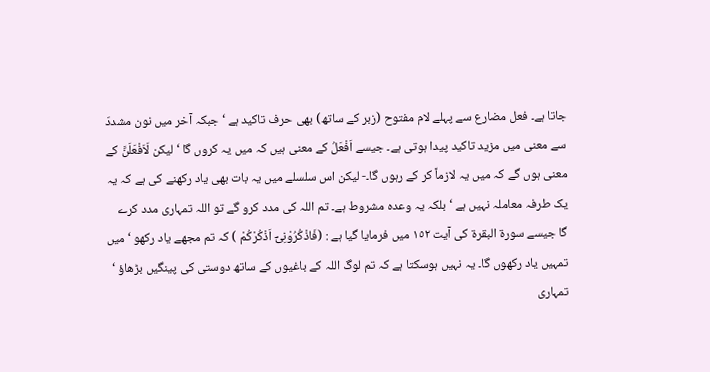جاتا ہے۔ فعل مضارع سے پہلے لام مفتوح (زبر کے ساتھ) بھی حرف تاکید ہے ‘ جبکہ آخر میں نون مشددّ سے معنی میں مزید تاکید پیدا ہوتی ہے۔ جیسے اَفْعَلُ کے معنی ہیں کہ میں یہ کروں گا ‘ لیکن لَاَفْعَلَنَّ کے معنی ہوں گے کہ میں یہ لازماً کر کے رہوں گا۔- لیکن اس سلسلے میں یہ بات بھی یاد رکھنے کی ہے کہ یہ یک طرفہ معاملہ نہیں ہے ‘ بلکہ یہ وعدہ مشروط ہے۔ تم اللہ کی مدد کرو گے تو اللہ تمہاری مدد کرے گا جیسے سورة البقرۃ کی آیت ١٥٢ میں فرمایا گیا ہے : (فَاذْکُرُوْنِیْٓ اَذْکُرْکُمْ ) کہ تم مجھے یاد رکھو ‘ میں تمہیں یاد رکھوں گا۔ یہ نہیں ہوسکتا ہے کہ تم لوگ اللہ کے باغیوں کے ساتھ دوستی کی پینگیں بڑھاؤ ‘ تمہاری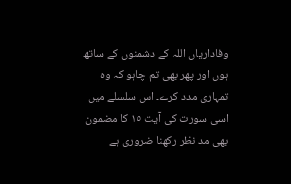وفاداریاں اللہ کے دشمنوں کے ساتھ ہوں اور پھر بھی تم چاہو کہ وہ تمہاری مدد کرے۔ اس سلسلے میں اسی سورت کی آیت ١٥ کا مضمون بھی مد نظر رکھنا ضروری ہے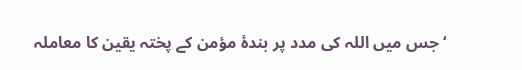‘ جس میں اللہ کی مدد پر بندۂ مؤمن کے پختہ یقین کا معاملہ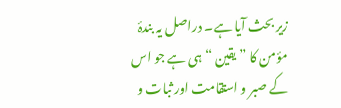زیر بحث آیا ہے۔ دراصل یہ بندۂ مؤمن کا ” یقین “ ہی ہے جو اس کے صبر و استقامت اور ثبات و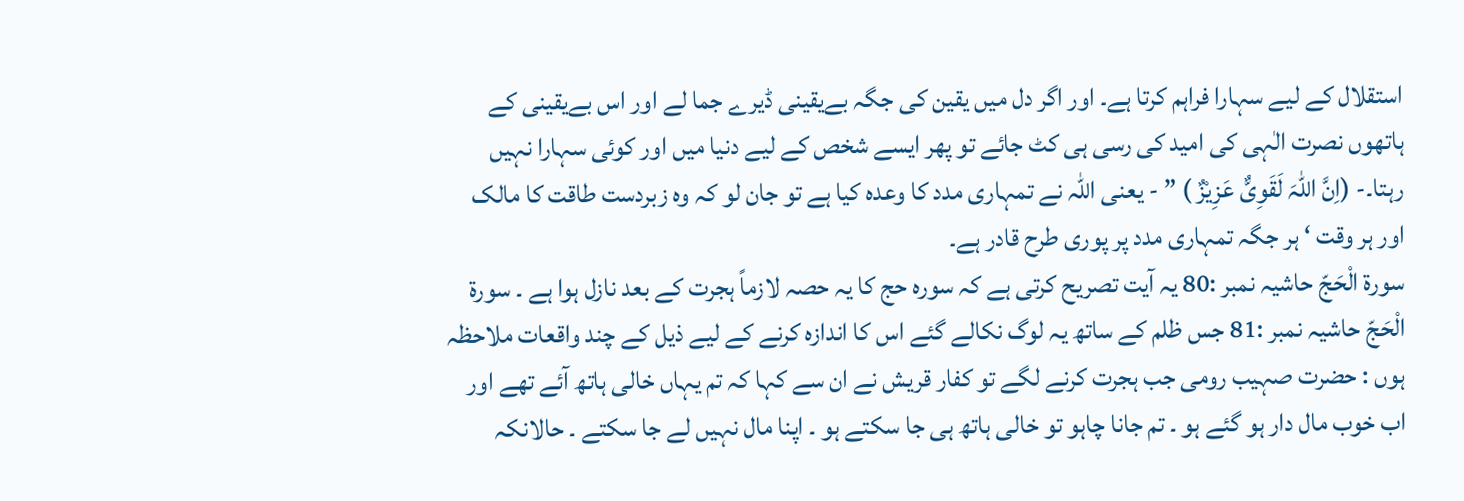استقلال کے لیے سہارا فراہم کرتا ہے۔ اور اگر دل میں یقین کی جگہ بےیقینی ڈیرے جما لے اور اس بےیقینی کے ہاتھوں نصرت الٰہی کی امید کی رسی ہی کٹ جائے تو پھر ایسے شخص کے لیے دنیا میں اور کوئی سہارا نہیں رہتا۔- (اِنَّ اللّٰہَ لَقَوِیٌّ عَزِیْزٌ ) ” - یعنی اللہ نے تمہاری مدد کا وعدہ کیا ہے تو جان لو کہ وہ زبردست طاقت کا مالک اور ہر وقت ‘ ہر جگہ تمہاری مدد پر پوری طرح قادر ہے۔
سورة الْحَجّ حاشیہ نمبر :80 یہ آیت تصریح کرتی ہے کہ سورہ حج کا یہ حصہ لازماً ہجرت کے بعد نازل ہوا ہے ۔ سورة الْحَجّ حاشیہ نمبر :81 جس ظلم کے ساتھ یہ لوگ نکالے گئے اس کا اندازہ کرنے کے لیے ذیل کے چند واقعات ملاحظہ ہوں : حضرت صہیب رومی جب ہجرت کرنے لگے تو کفار قریش نے ان سے کہا کہ تم یہاں خالی ہاتھ آئے تھے اور اب خوب مال دار ہو گئے ہو ۔ تم جانا چاہو تو خالی ہاتھ ہی جا سکتے ہو ۔ اپنا مال نہیں لے جا سکتے ۔ حالانکہ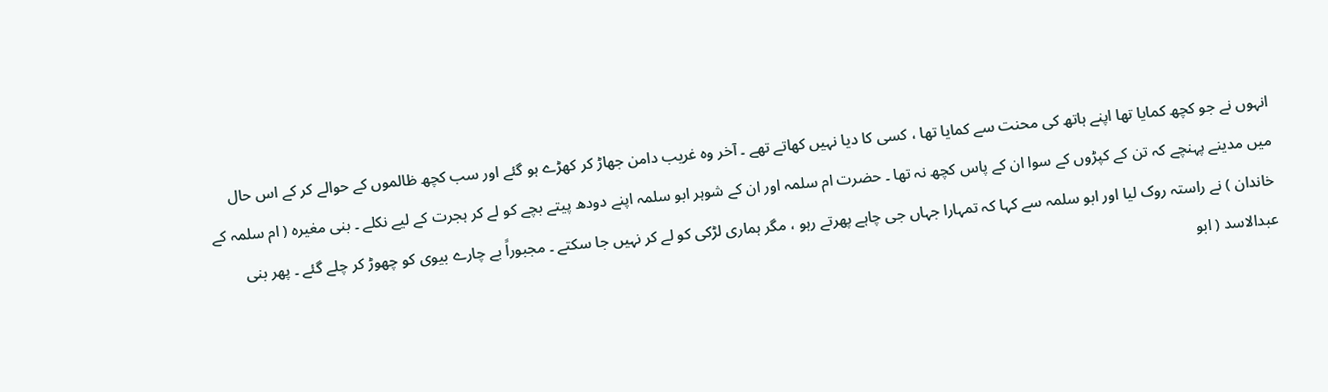انہوں نے جو کچھ کمایا تھا اپنے ہاتھ کی محنت سے کمایا تھا ، کسی کا دیا نہیں کھاتے تھے ۔ آخر وہ غریب دامن جھاڑ کر کھڑے ہو گئے اور سب کچھ ظالموں کے حوالے کر کے اس حال میں مدینے پہنچے کہ تن کے کپڑوں کے سوا ان کے پاس کچھ نہ تھا ۔ حضرت ام سلمہ اور ان کے شوہر ابو سلمہ اپنے دودھ پیتے بچے کو لے کر ہجرت کے لیے نکلے ۔ بنی مغیرہ ( ام سلمہ کے خاندان ) نے راستہ روک لیا اور ابو سلمہ سے کہا کہ تمہارا جہاں جی چاہے پھرتے رہو ، مگر ہماری لڑکی کو لے کر نہیں جا سکتے ۔ مجبوراً بے چارے بیوی کو چھوڑ کر چلے گئے ۔ پھر بنی عبدالاسد ( ابو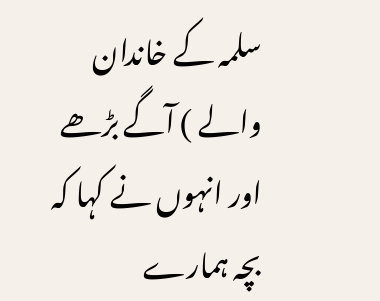سلمہ کے خاندان والے ) آگے بڑھے اور انہوں نے کہا کہ بچہ ہمارے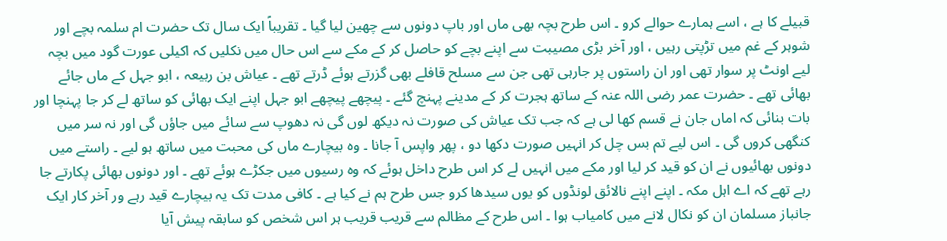قبیلے کا ہے ، اسے ہمارے حوالے کرو ۔ اس طرح بچہ بھی ماں اور باپ دونوں سے چھین لیا گیا ۔ تقریباً ایک سال تک حضرت ام سلمہ بچے اور شوہر کے غم میں تڑپتی رہیں ، اور آخر بڑی مصیبت سے اپنے بچے کو حاصل کر کے مکے سے اس حال میں نکلیں کہ اکیلی عورت گود میں بچہ لیے اونٹ پر سوار تھی اور ان راستوں پر جارہی تھی جن سے مسلح قافلے بھی گزرتے ہوئے ڈرتے تھے ۔ عیاش بن ربیعہ ، ابو جہل کے ماں جائے بھائی تھے ۔ حضرت عمر رضی اللہ عنہ کے ساتھ ہجرت کر کے مدینے پہنچ گئے ۔ پیچھے پیچھے ابو جہل اپنے ایک بھائی کو ساتھ لے کر جا پہنچا اور بات بنائی کہ اماں جان نے قسم کھا لی ہے کہ جب تک عیاش کی صورت نہ دیکھ لوں گی نہ دھوپ سے سائے میں جاؤں گی اور نہ سر میں کنگھی کروں گی ۔ اس لیے تم بس چل کر انہیں صورت دکھا دو ، پھر واپس آ جانا ۔ وہ بیچارے ماں کی محبت میں ساتھ ہو لیے ۔ راستے میں دونوں بھائیوں نے ان کو قید کر لیا اور مکے میں انہیں لے کر اس طرح داخل ہوئے کہ وہ رسیوں میں جکڑے ہوئے تھے ۔ اور دونوں بھائی پکارتے جا رہے تھے کہ اے اہل مکہ ۔ اپنے اپنے نالائق لونڈوں کو یوں سیدھا کرو جس طرح ہم نے کیا ہے ۔ کافی مدت تک یہ بیچارے قید رہے ور آخر کار ایک جانباز مسلمان ان کو نکال لانے میں کامیاب ہوا ۔ اس طرح کے مظالم سے قریب قریب ہر اس شخص کو سابقہ پیش آیا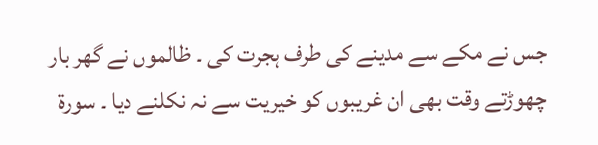جس نے مکے سے مدینے کی طرف ہجرت کی ۔ ظالموں نے گھر بار چھوڑتے وقت بھی ان غریبوں کو خیریت سے نہ نکلنے دیا ۔ سورة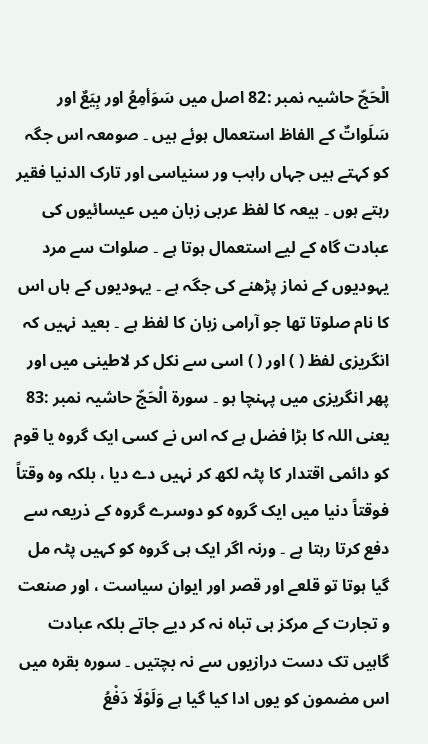الْحَجّ حاشیہ نمبر :82 اصل میں سَوَأمِعُ اور بِیَعٌ اور سَلَواتٌ کے الفاظ استعمال ہوئے ہیں ۔ صومعہ اس جگہ کو کہتے ہیں جہاں راہب ور سنیاسی اور تارک الدنیا فقیر رہتے ہوں ۔ بیعہ کا لفظ عربی زبان میں عیسائیوں کی عبادت گاہ کے لیے استعمال ہوتا ہے ۔ صلوات سے مرد یہودیوں کے نماز پڑھنے کی جگہ ہے ۔ یہودیوں کے ہاں اس کا نام صلوتا تھا جو آرامی زبان کا لفظ ہے ۔ بعید نہیں کہ انگریزی لفظ ( ) اور ( ) اسی سے نکل کر لاطینی میں اور پھر انگریزی میں پہنچا ہو ۔ سورة الْحَجّ حاشیہ نمبر :83 یعنی اللہ کا بڑا فضل ہے کہ اس نے کسی ایک گروہ یا قوم کو دائمی اقتدار کا پٹہ لکھ کر نہیں دے دیا ، بلکہ وہ وقتاً فوقتاً دنیا میں ایک گروہ کو دوسرے گروہ کے ذریعہ سے دفع کرتا رہتا ہے ۔ ورنہ اگر ایک ہی گروہ کو کہیں پٹہ مل گیا ہوتا تو قلعے اور قصر اور ایوان سیاست ، اور صنعت و تجارت کے مرکز ہی تباہ نہ کر دیے جاتے بلکہ عبادت گاہیں تک دست درازیوں سے نہ بچتیں ۔ سورہ بقرہ میں اس مضمون کو یوں ادا کیا گیا ہے وَلَوْلَا دَفْعُ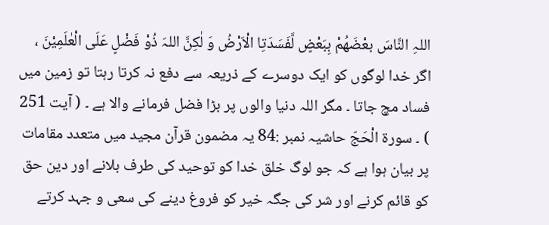اللہِ النَّاسَ بعْضَھُمْ بِبَعْضٍ لَّفَسَدَتِا الْاَرْضُ وَ لٰکِنَّ اللہَ ذُوْ فَضْلٍ عَلَی الْعٰلَمِیْنَ ، اگر خدا لوگوں کو ایک دوسرے کے ذریعہ سے دفع نہ کرتا رہتا تو زمین میں فساد مچ جاتا ۔ مگر اللہ دنیا والوں پر بڑا فضل فرمانے والا ہے ۔ ( آیت 251 ) ۔ سورة الْحَجّ حاشیہ نمبر :84 یہ مضمون قرآن مجید میں متعدد مقامات پر بیان ہوا ہے کہ جو لوگ خلق خدا کو توحید کی طرف بلانے اور دین حق کو قائم کرنے اور شر کی جگہ خیر کو فروغ دینے کی سعی و جہد کرتے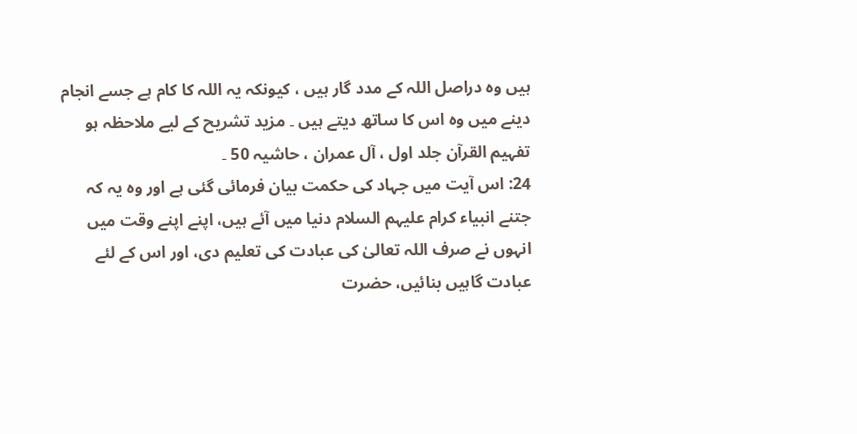ہیں وہ دراصل اللہ کے مدد گار ہیں ، کیونکہ یہ اللہ کا کام ہے جسے انجام دینے میں وہ اس کا ساتھ دیتے ہیں ۔ مزید تشریح کے لیے ملاحظہ ہو تفہیم القرآن جلد اول ، آل عمران ، حاشیہ 50 ۔
24: اس آیت میں جہاد کی حکمت بیان فرمائی گئی ہے اور وہ یہ کہ جتنے انبیاء کرام علیہم السلام دنیا میں آئے ہیں، اپنے اپنے وقت میں انہوں نے صرف اللہ تعالیٰ کی عبادت کی تعلیم دی، اور اس کے لئے عبادت گاہیں بنائیں، حضرت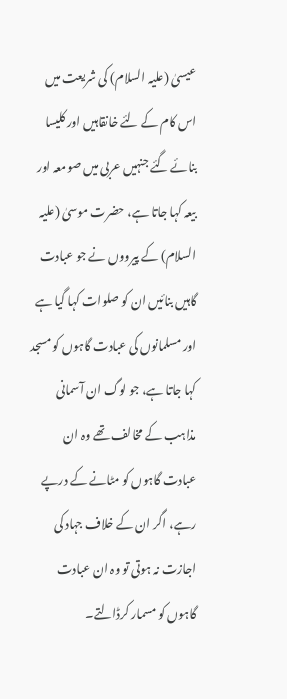عیسیٰ (علیہ السلام) کی شریعت میں اس کام کے لئے خانقاہیں اور کلیسا بنائے گئے جنہیں عربی میں صومعہ اور بیعہ کہا جاتا ہے، حضرت موسیٰ (علیہ السلام) کے پیرووں نے جو عبادت گاہیں بنائیں ان کو صلوات کہا گیا ہے اور مسلمانوں کی عبادت گاہوں کو مسجد کہا جاتا ہے، جو لوگ ان آسمانی مذاہب کے مخالف تھے وہ ان عبادت گاہوں کو مٹانے کے درپے رہے، اگر ان کے خلاف جہاد کی اجازت نہ ہوتی تو وہ ان عبادت گاہوں کو مسمار کرڈالتے۔